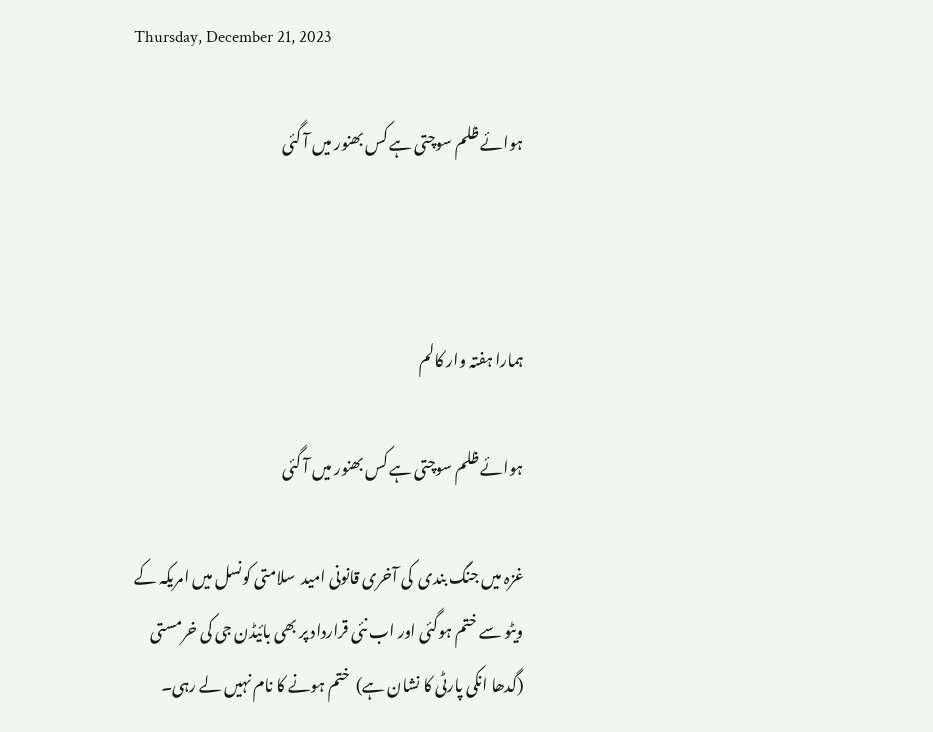Thursday, December 21, 2023

ہوائے ظلم سوچتی ہے کس بھنور میں آ گئی



ہمارا ہفتہ وار کالم

ہوائے ظلم سوچتی ہے کس بھنور میں آ گئی

غزہ میں جنگ بندی  کی آخری قانونی امید  سلامتی کونسل میں امریکہ کے ویٹو سے ختم ہوگئی اور اب نئی قرارداد پر بھی بائیڈن جی کی خرمستی (گدھا انکی پارٹی کا نشان ہے)  ختم ہونے کا نام نہیں لے رہی۔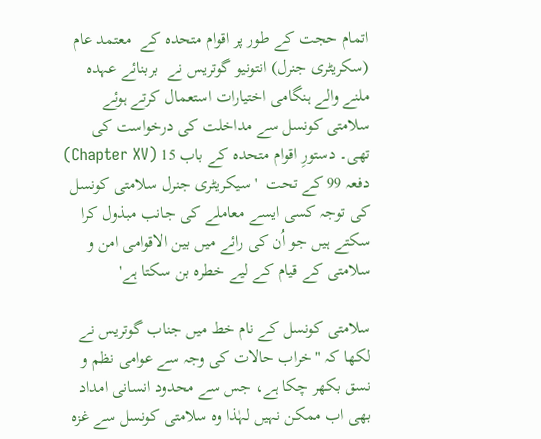اتمام حجت کے طور پر اقوام متحدہ کے  معتمد عام (سکریٹری جنرل) انتونیو گوتریس نے  بربنائے عہدہ  ملنے والے ہنگامی اختیارات استعمال کرتے ہوئے سلامتی کونسل سے مداخلت کی درخواست کی تھی۔ دستورِ اقوام متحدہ کے باب 15 (Chapter XV) دفعہ 99 کے تحت  'سیکریٹری جنرل سلامتی کونسل کی توجہ کسی ایسے معاملے کی جانب مبذول کرا سکتے ہیں جو اُن کی رائے میں بین الاقوامی امن و سلامتی کے قیام کے لیے خطرہ بن سکتا ہے'

سلامتی کونسل کے نام خط میں جناب گوتریس نے لکھا کہ "خراب حالات کی وجہ سے عوامی نظم و نسق بکھر چکا ہے، جس سے محدود انسانی امداد بھی اب ممکن نہیں لہٰذا وہ سلامتی کونسل سے غزہ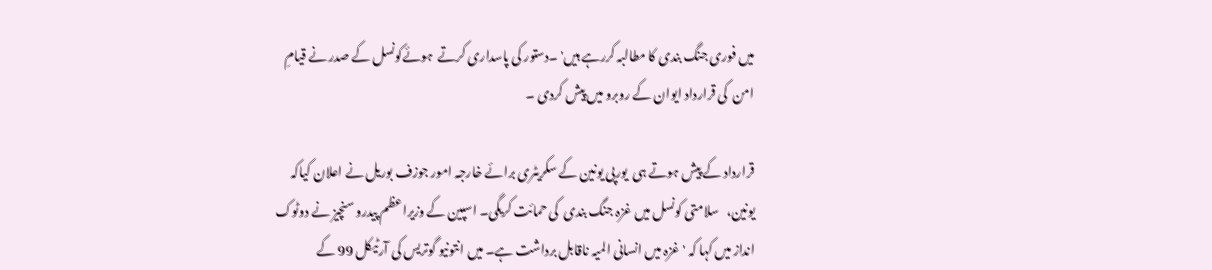میں فوری جنگ بندی کا مطالبہ کررہے ہیں' ۔دستور کی پاسداری کرتے  ہوئےکونسل کے صدر نے قیامِ امن  کی قرارداد ایوان کے روبرو میں پیش کردی ۔

قرارداد کے پیش ہوتے ہی  یورپی یونین کے سکریٹری برائے خارجہ امور جوزف بوریل نے اعلان کیاکہ یونین،   سلامتی کونسل میں غزہ جنگ بندی  کی حمائت کریگی۔ اسپین کے وزیراعظم پیدرو سنچیز نے دوٹوک انداز میں کہا کہ 'غزہ میں انسانی المیہ ناقابل برداشت ہے۔ میں انتونیو گوتریس کی آرٹیکل 99 کے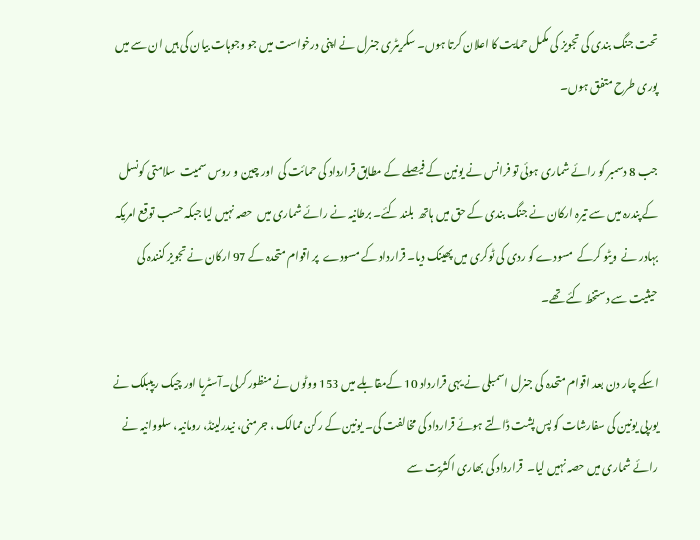تحت جنگ بندی کی تجویز کی مکمل حمایت کا اعلان کرتا ہوں۔ سکریٹری جنرل نے اپنی درخواست میں جو وجوہات بیان کی ہیں ان سے میں پوری طرح متفق ہوں۔

جب 8 دسمبر کو رائے شماری ہوئی تو فرانس نے یونین کے فیصلے کے مطابق قرارداد کی حمائت کی  اور چین و روس سمیت  سلامتی کونسل کے پندرہ میں سے تیرہ ارکان نے جنگ بندی کے حق میں ہاتھ  بلند کئے۔ برطانیہ نے رائے شماری میں  حصہ نہیں لیا جبکہ حسب توقع امریکہ بہادر نے  ویٹو کرکے  مسودے کو ردی کی ٹوکری میں پھینک دیا۔ قرارداد کے مسودے  پر اقوام متحدہ کے 97 ارکان نے تجویز کنندہ کی حیثیت سے دستخط کئے تھے۔

اسکے چار دن بعد اقوام متحدہ کی جنرل اسمبلی نے یہی قرارداد 10 کےمقابلے میں 153 ووٹوں نے منظور کرلی۔آسٹریا اور چیک ریپبلک نے یورپی یونین کی سفارشات کو پس پشت ڈالتے ہوئے قرارداد کی مخالفت کی۔ یونین کے رکن ممالک ، جرمنی، نیدرلینڈ، رومانیہ، سلووانیہ نے رائے شماری میں حصہ نہیں لیا۔  قرارداد کی بھاری اکثریت سے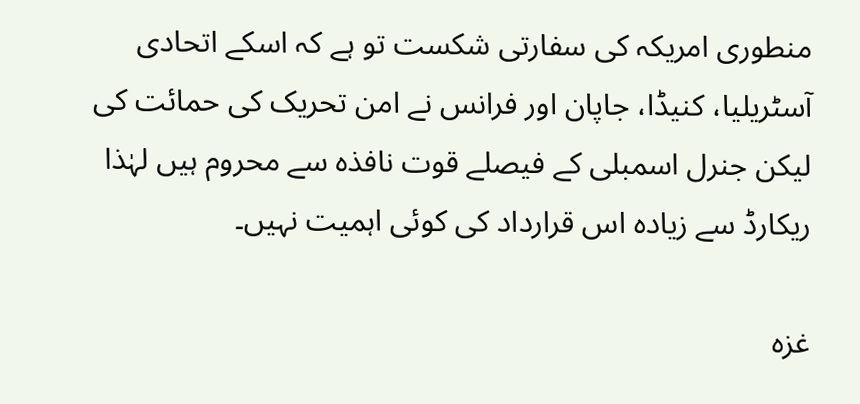منطوری امریکہ کی سفارتی شکست تو ہے کہ اسکے اتحادی آسٹریلیا، کنیڈا، جاپان اور فرانس نے امن تحریک کی حمائت کی لیکن جنرل اسمبلی کے فیصلے قوت نافذہ سے محروم ہیں لہٰذا ریکارڈ سے زیادہ اس قرارداد کی کوئی اہمیت نہیں۔

غزہ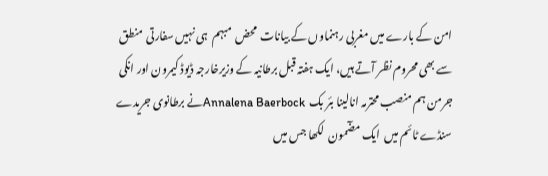امن کے بارے میں مغربی رہنماوں کے بیانات  محض  مبہم  ہی نہیں سفارتی  منطق سے بھی محروم نظر آتے ہیں، ایک ہفتہ قبل برطانیہ کے وزیرخارجہ ڈیوڈ کیمرون اور انکی جرمن ہم منصب محترمہ انالینا بئر بک  Annalena Baerbockنے برطانوی جریدے  سنڈے ٹائم میں  ایک مضٓمون  لکھا جس میں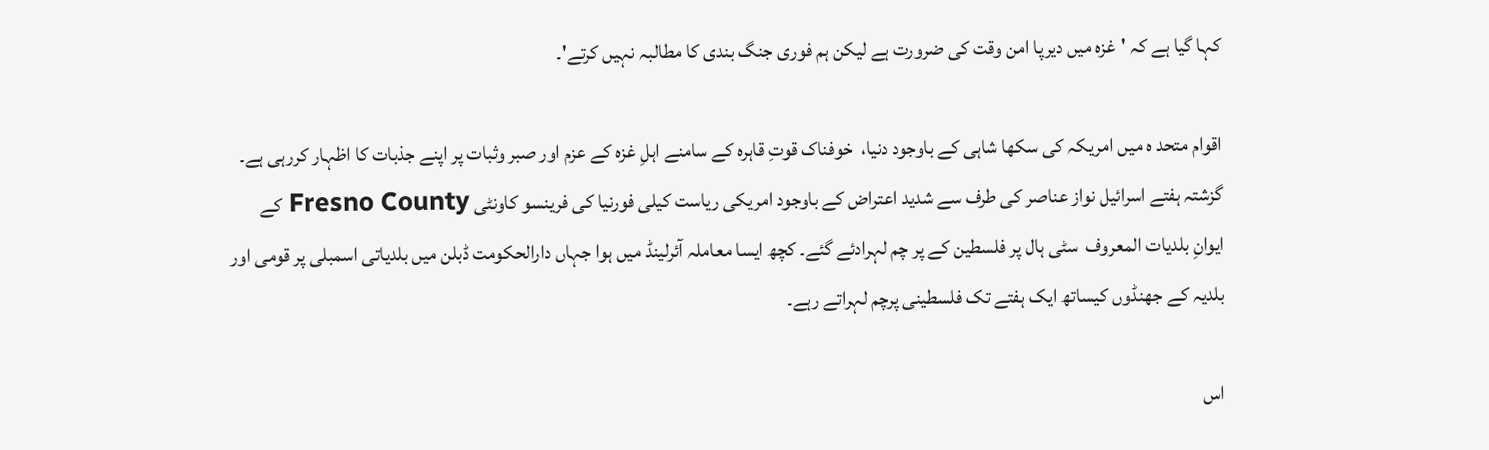کہا گیا ہے کہ 'غزہ میں دیرپا امن وقت کی ضرورت ہے لیکن ہم فوری جنگ بندی کا مطالبہ نہیں کرتے'۔

اقوام متحد ہ میں امریکہ کی سکھا شاہی کے باوجود دنیا،  خوفناک قوتِ قاہرہ کے سامنے اہلِ غزہ کے عزم اور صبر وثبات پر اپنے جذبات کا اظہار کررہی ہے۔ گزشتہ ہفتے اسرائیل نواز عناصر کی طرف سے شدید اعتراض کے باوجود امریکی ریاست کیلی فورنیا کی فرینسو کاونٹی Fresno County کے ایوانِ بلدیات المعروف  سٹی ہال پر فلسطین کے پر چم لہرادئے گئے۔ کچھ ایسا معاملہ آئرلینڈ میں ہوا جہاں دارالحکومت ڈبلن میں بلدیاتی اسمبلی پر قومی اور بلدیہ کے جھنڈوں کیساتھ ایک ہفتے تک فلسطینی پرچم لہراتے رہے۔

اس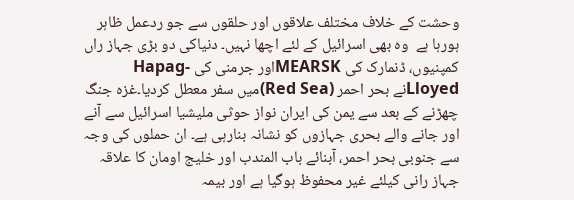وحشت کے خلاف مختلف علاقوں اور حلقوں سے جو ردعمل ظاہر ہورہا ہے  وہ بھی اسرائیل کے لئے اچھا نہیں۔ دنیاکی دو بڑی جہاز راں  کمپنیوں، ڈنمارک کی MEARSKاور جرمنی کی Hapag- Lloyedنے بحر احمر (Red Sea)میں سفر معطل کردیا۔غزہ جنگ چھڑنے کے بعد سے یمن کی ایران نواز حوثی ملیشیا اسرائیل سے آنے اور جانے والے بحری جہازوں کو نشانہ بنارہی ہے۔ ان حملوں کی وجہ سے جنوبی بحر احمر، آبنائے باب المندب اور خلیج اومان کا علاقہ  جہاز رانی کیلئے غیر محفوظ ہوگیا ہے اور بیمہ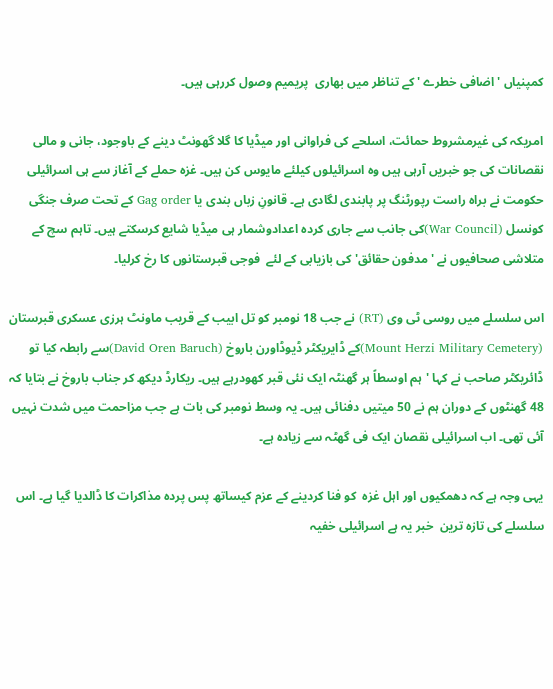کمپنیاں 'اضافی خطرے ' کے تناظر میں بھاری  پریمیم وصول کررہی ہیں۔

امریکہ کی غیرمشروط حمائت، اسلحے کی فراوانی اور میڈیا کا گلا گھونٹ دینے کے باوجود، جانی و مالی نقصانات کی جو خبریں آرہی ہیں وہ اسرائیلوں کیلئے مایوس کن ہیں۔ غزہ حملے کے آغاز سے ہی اسرائیلی حکومت نے براہ راست رپورٹنگ پر پابندی لگادی ہے۔ قانونِ زباں بندی یا Gag order کے تحت صرف جنگی کونسل (War Council)کی جانب سے جاری کردہ اعدادوشمار ہی میڈیا شایع کرسکتے ہیں۔ تاہم سچ کے متلاشی صحافیوں نے 'مدفون حقائق' کی بازیابی کے لئے  فوجی قبرستانوں کا رخ کرلیا۔

اس سلسلے میں روسی ٹی وی (RT) نے جب 18 نومبر کو تل ابیب کے قریب ماونٹ ہرزی عسکری قبرستان (Mount Herzi Military Cemetery)کے ڈایریکٹر ڈیوڈاورن باروخ (David Oren Baruch)سے رابطہ کیا تو ڈائریکٹر صاحب نے کہا 'ہم اوسطاً ہر گھنٹہ ایک نئی قبر کھودرہے ہیں۔ ریکارڈ دیکھ کر جناب باروخ نے بتایا کہ 48 گھنٹوں کے دوران ہم نے 50 میتیں دفنائی ہیں۔ یہ وسط نومبر کی بات ہے جب مزاحمت میں شدت نہیں آئی تھی۔ اب اسرائیلی نقصان ایک فی گھٹہ سے زیادہ ہے۔

یہی وجہ ہے کہ دھمکیوں اور اہل غزہ  کو فنا کردینے کے عزم کیساتھ پس پردہ مذاکرات کا ڈالدیا گیا ہے۔ اس  سلسلے کی تازہ ترین  خبر یہ ہے اسرائیلی خفیہ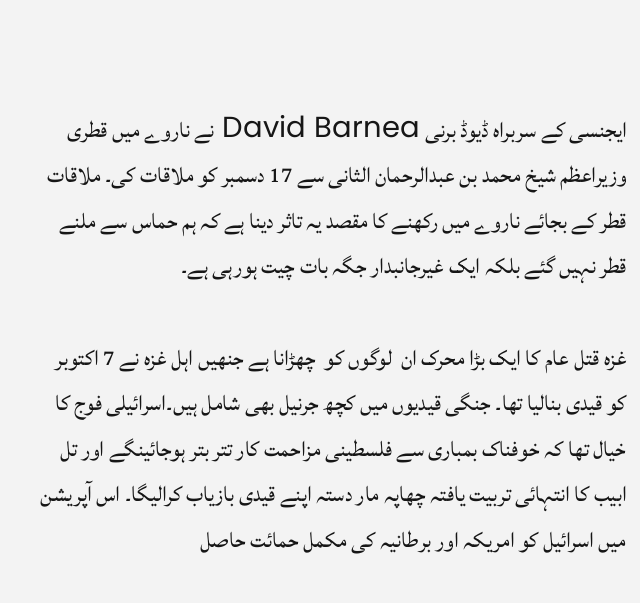ایجنسی کے سربراہ ڈیوڈ برنی David Barnea نے ناروے میں قطری وزیراعظم شیخ محمد بن عبدالرحمان الثانی سے 17 دسمبر کو ملاقات کی۔ ملاقات قطر کے بجائے ناروے میں رکھنے کا مقصد یہ تاثر دینا ہے کہ ہم حماس سے ملنے قطر نہیں گئے بلکہ ایک غیرجانبدار جگہ بات چیت ہورہی ہے۔

غزہ قتل عام کا ایک بڑا محرک ان  لوگوں کو  چھڑانا ہے جنھیں اہل غزہ نے 7 اکتوبر کو قیدی بنالیا تھا۔ جنگی قیدیوں میں کچھ جرنیل بھی شامل ہیں۔اسرائیلی فوج کا خیال تھا کہ خوفناک بمباری سے فلسطینی مزاحمت کار تتر بتر ہوجائینگے اور تل ابیب کا انتہائی تربیت یافتہ چھاپہ مار دستہ اپنے قیدی بازیاب کرالیگا۔ اس آپریشن میں اسرائیل کو امریکہ اور برطانیہ کی مکمل حمائت حاصل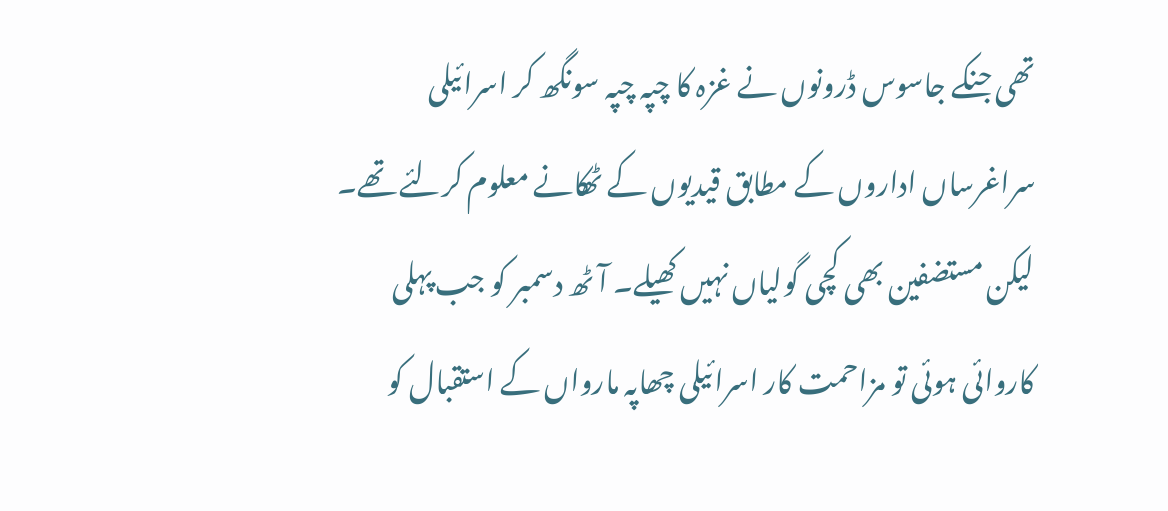تھی جنکے جاسوس ڈرونوں نے غزہ کا چپہ چپہ سونگھ کر اسرائیلی سراغرساں اداروں کے مطابق قیدیوں کے ٹھکانے معلوم کرلئے تھے۔ لیکن مستضفین بھی کچی گولیاں نہیں کھیلے۔ آٹھ دسمبر کو جب پہلی کاروائی ہوئی تو مزاحمت کار اسرائیلی چھاپہ مارواں کے استقبال کو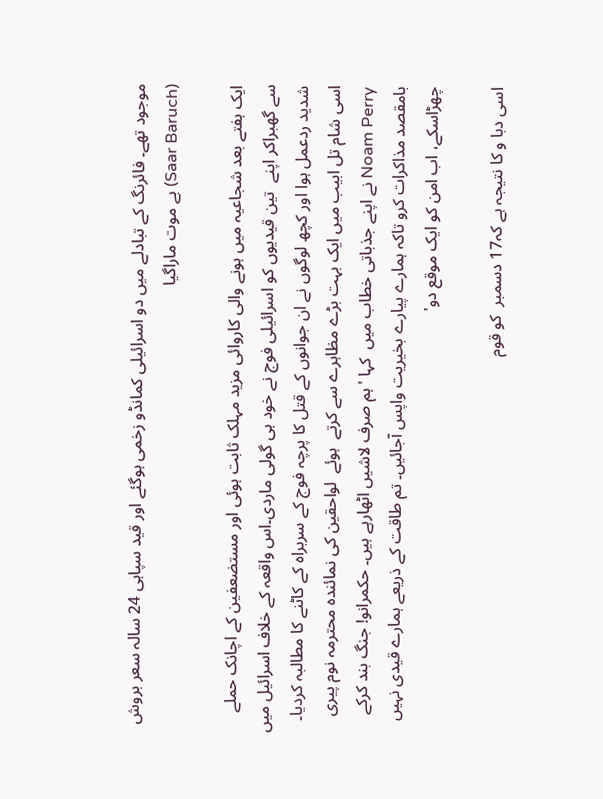موجود تھے۔ فائرنگ کے تبادلے میں دو اسرائیلی کمانڈو زخمی ہوگئے اور قید سپاہی 24 سالہ سعر بروش (Saar Baruch) بے موت ماراگیا

ایک ہفتے بعد شجاعیہ میں ہونے والی کاروائی مزید مہلک ثابت ہوئی اور مستضعفین کے اچانک حملے سے گھبراکر اپنے  تین قیدیوں کو اسرائیلی فوج نے خود ہی گولی ماردی۔اس واقعہ کے خلاف اسرائیل میں شدید ردعمل ہوا اور کچھ لوگوں نے ان جوانوں کے قتل کا پرچہ فوج کے سربراہ کے کاٹنے کا مطالبہ کردیا۔ اسی شام تل ابیب میں ایک بہت بڑے مظاہرے سے کرتے  ہوئے  لواحقین کی نمائندہ محترمہ نوم پیری Noam Perry نے اپنے جذباتی خطاب میں  کہا 'ہم صرف لاشیں اٹھارہے ہیں۔ حکمرانو! جنگ بند کرکے بامقصد مذاکرات کرو تاکہ ہمارے پیارے بخیریت واپس آجائیں۔ تم طاقت کے ذریعے ہمارے قیدی نہیں چھڑاسکے، اب امن کو ایک موقع دو'

اسی دبا و کا نتیجہ ہے کہ17 دسمبر  کو قوم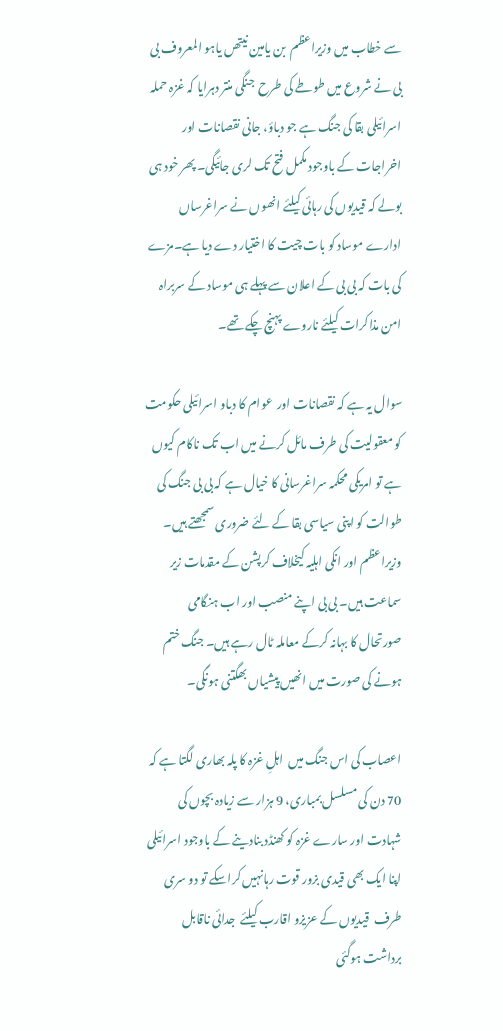سے خطاب میں وزیراعظم  بن یامین نیتھں یاہو المعروف بی بی نے شروع میں طوطے کی طرح  جنگی منتر دہرایا کہ غزہ حملہ اسرائیلی بقا کی جنگ ہے جو دباؤ، جانی نقصانات اور اخراجات کے باوجود مکمل فتح تک لری جائیگی۔ پھر خود ہی بولے کہ قیدیوں کی رہائی کیلئے انھوں نے سراغرساں ادارے موساد کو بات چیت کا اختیار دے دیا ہے۔مزے کی بات کہ بی بی کے اعلان سے پہلے ہی موساد کے سربراہ امن مذاکرات کیلئے ناروے پہنچ چکے تھے۔

سوال یہ ہے کہ نقصانات اور  عوام کا دباو اسرائیلی حکومت کو معقولیت کی طرف مائل کرنے میں اب تک ناکام کیوں ہے تو امریکی محکمہ سراغرسانی کا خیال ہے کہ بی بی جنگ کی طوالت کو اپنی سیاسی بقا کے لئے ضروری سمجھتے ہیں۔ وزیراعظم اور انکی اہلیہ کیخلاف کرپشن کے مقدمات زیر سماعت ہیں۔ بی بی اپنے منصب اور اب ہنگامی صورتحال کا بہانہ کرکے معاملہ ٹال رہے ہیں۔ جنگ ختم ہونے کی صورت میں انھیں پیشیاں بھگتنی ہونگی۔

اعصاب کی اس جنگ میں  اہلِ غزہ کا پلہ بھاری لگتا ہے کہ 70 دن کی مسلسل بمباری، 9 ہزار سے زیادہ بچوں کی شہادت اور سارے غزہ کو کھنڈد بنادینے کے باوجود اسرائیلی اپنا ایک بھی قیدی بزور قوت رہانہیں کراسکے تو دو سری طرف  قیدیوں کے عزیزو اقارب کیلئے  جدائی ناقابل برداشت ہوگئی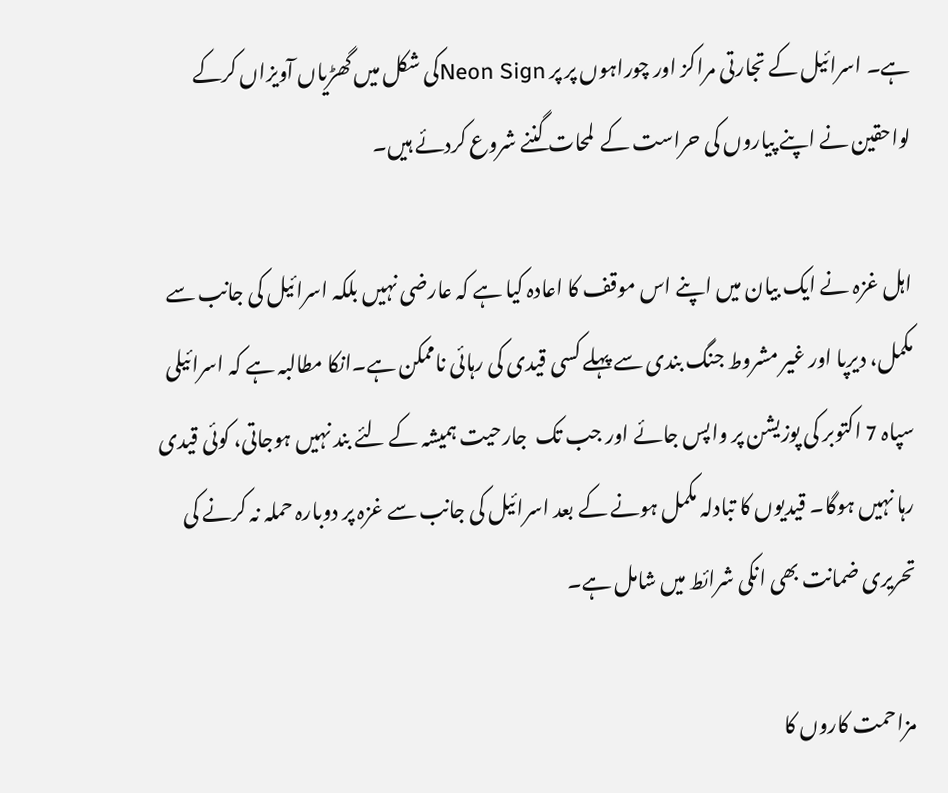ہے۔ اسرائیل کے تجارتی مراکز اور چوراہوں پر پر Neon Signکی شکل میں گھڑیاں آویزاں کرکے لواحقین نے اپنے پیاروں کی حراست کے  لمحات گننے شروع کردئے ہیں۔

اہل غزہ نے ایک بیان میں اپنے اس موقف کا اعادہ کیا ہے کہ عارضی نہیں بلکہ اسرائیل کی جانب سے مکمل، دیرپا اور غیر مشروط جنگ بندی سے پہلے کسی قیدی کی رہائی ناممکن ہے۔انکا مطالبہ ہے کہ اسرائیلی سپاہ 7 اکتوبر کی پوزیشن پر واپس جائے اور جب تک  جارحیت ہمیشہ کے لئے بند نہیں ہوجاتی، کوئی قیدی رہا نہیں ہوگا۔ قیدیوں کا تبادلہ مکمل ہونے کے بعد اسرائیل کی جانب سے غزہ پر دوبارہ حملہ نہ کرنے کی تحریری ضمانت بھی انکی شرائط میں شامل ہے۔

مزاحمت کاروں کا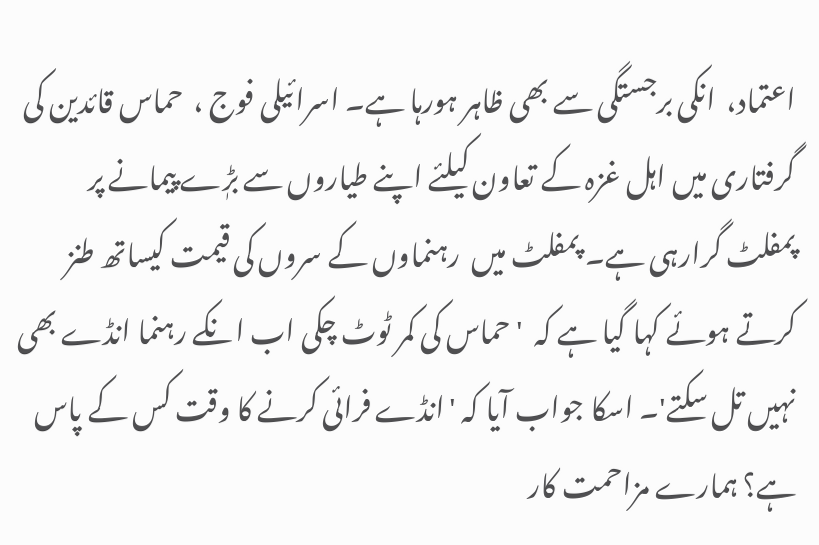اعتماد،  انکی برجستگی سے بھی ظاہر ہورہا ہے۔ اسرائیلی فوج ،  حماس قائدین کی گرفتاری میں اہل غزہ کے تعاون کیلئے اپنے طیاروں سے بڑٖے پیمانے پر پمفلٹ گرارہی ہے۔ پمفلٹ میں  رہنماوں کے سروں کی قیمت کیساتھ طنز کرتے ہوئے کہا گیا ہے کہ  'حماس کی کمر ٹوٹ چکی اب انکے رہنما انڈے بھی نہیں تل سکتے'۔ اسکا جواب آیا کہ 'انڈے فرائی کرنے کا وقت کس کے پاس ہے؟ ہمارے مزاحمت کار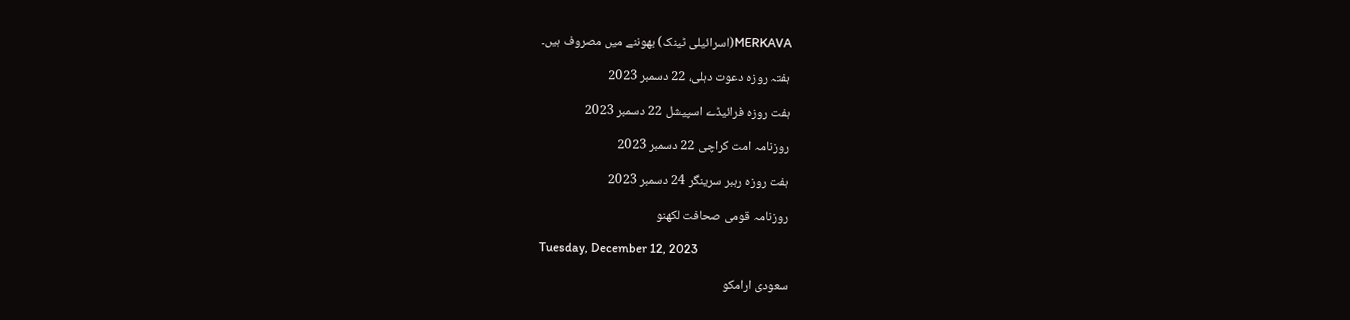MERKAVA(اسرائیلی ٹینک) بھوننے میں مصروف ہیں۔

ہفتہ روزہ دعوت دہلی، 22 دسمبر 2023

ہفت روزہ فرائیڈے اسپیشل 22 دسمبر 2023

روزنامہ امت کراچی 22 دسمبر 2023

ہفت روزہ رہبر سرینگر 24 دسمبر 2023

روزنامہ قومی صحافت لکھنو

Tuesday, December 12, 2023

سعودی ارامکو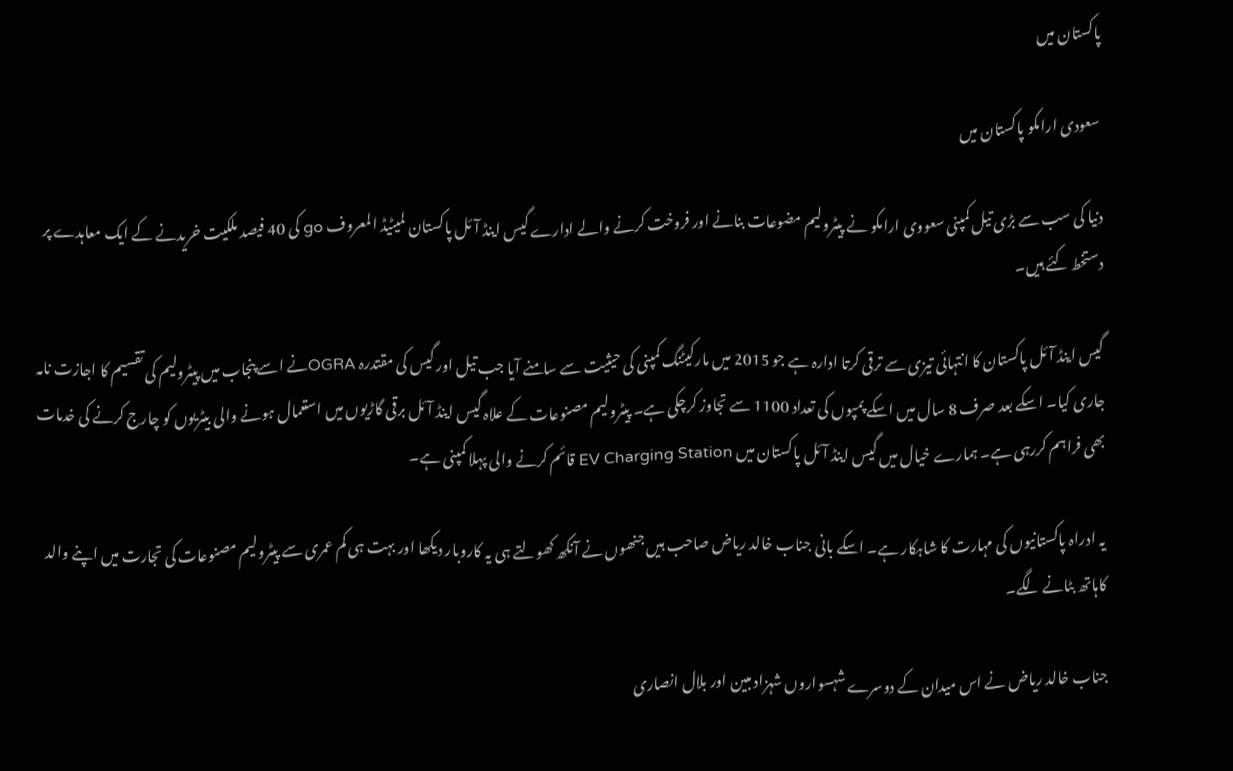پاکستان میں

 سعودی ارامکو پاکستان میں

دنیا کی سب سے بڑی تیل کمپنی سعووی ارامکو نے پیٹرولیم مضوعات بنانے اور فروخت کرنے والے ادارے گیس اینڈ آئل پاکستان لمیٹیڈ المعروف go کی 40 فیصد ملکیت خریدنے کے ایک معاہدے پر دستخط کئے ہیں۔

گیس اینڈ آئل پاکستان کا انتہائی تیزی سے ترقی کرتا ادارہ ہے جو 2015 میں مارکیٹنگ کمپنی کی حیثیت سے سامنے آیا جب تیل اور گیس کی مقتدرہ OGRAنے اسے پنجاب میں پیٹرولیم کی تقسیم کا اجازت نامہ جاری کیا۔ اسکے بعد صرف 8 سال میں اسکے پمپوں کی تعداد 1100 سے تجاوز کرچکی ہے۔ پیٹرولیم مصنوعات کے علاہ گیس اینڈ آئل برقی گاڑیوں میں استعمال ہونے والی بیٹریوں کو چارج کرنے کی خدمات بھی فراہم کررہی ہے۔ ہمارے خیال میں گیس اینڈ آئل پاکستان میں EV Charging Station قائم کرنے والی پہلا کمپنی ہے۔

یہ ادراہ پاکستانیوں کی مہارت کا شاہکار ہے۔ اسکے بانی جناب خالد ریاض صاحب ہیں جنھوں نے آنکھ کھولتے ہی یہ کاروبار دیکھا اور بہت ہی کم عمری سے پیٹرولیم مصنوعات کی تجارت میں اپنے والد کاہاتھ بٹانے لگے۔

جناب خالد ریاض نے اس میدان کے دوسرے شہسواروں شہزاد مبین اور بلال انصاری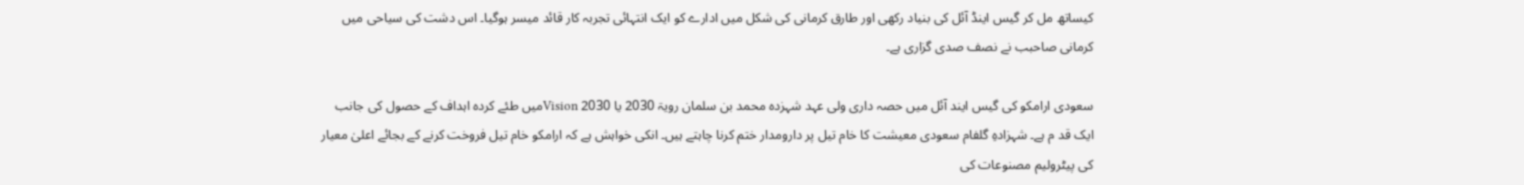کیساتھ مل کر گیس اینڈ آئل کی بنیاد رکھی اور طارق کرمانی کی شکل میں ادارے کو ایک انتہائی تجربہ کار قائد میسر ہوگیا۔ اس دشت کی سیاحی میں کرمانی صاحبب نے نصف صدی گزاری ہے۔

سعودی ارامکو کی گیس ایند آئل میں حصہ داری ولی عہد شہزدہ محمد بن سلمان رویۃ 2030 یا Vision 2030میں طئے کردہ اہداف کے حصول کی جانب ایک قد م ہے۔ شہزادہِ گلفام سعودی معیشت کا خام تیل پر دارومدار ختم کرنا چاہتے ہیں۔ انکی خواہش ہے کہ ارامکو خام تیل فروخت کرنے کے بجائے اعلیٰ معیار کی پیٹرولیم مصنوعات کی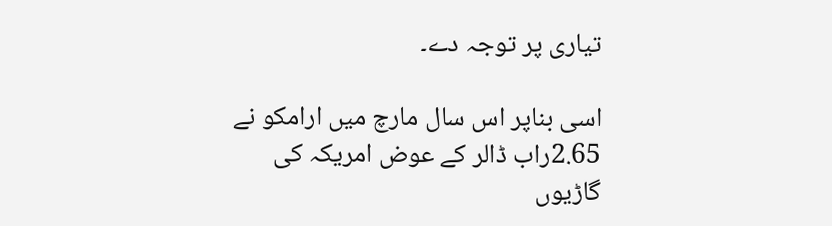تیاری پر توجہ دے۔

اسی بناپر اس سال مارچ میں ارامکو نے 2.65راب ڈالر کے عوض امریکہ کی گاڑیوں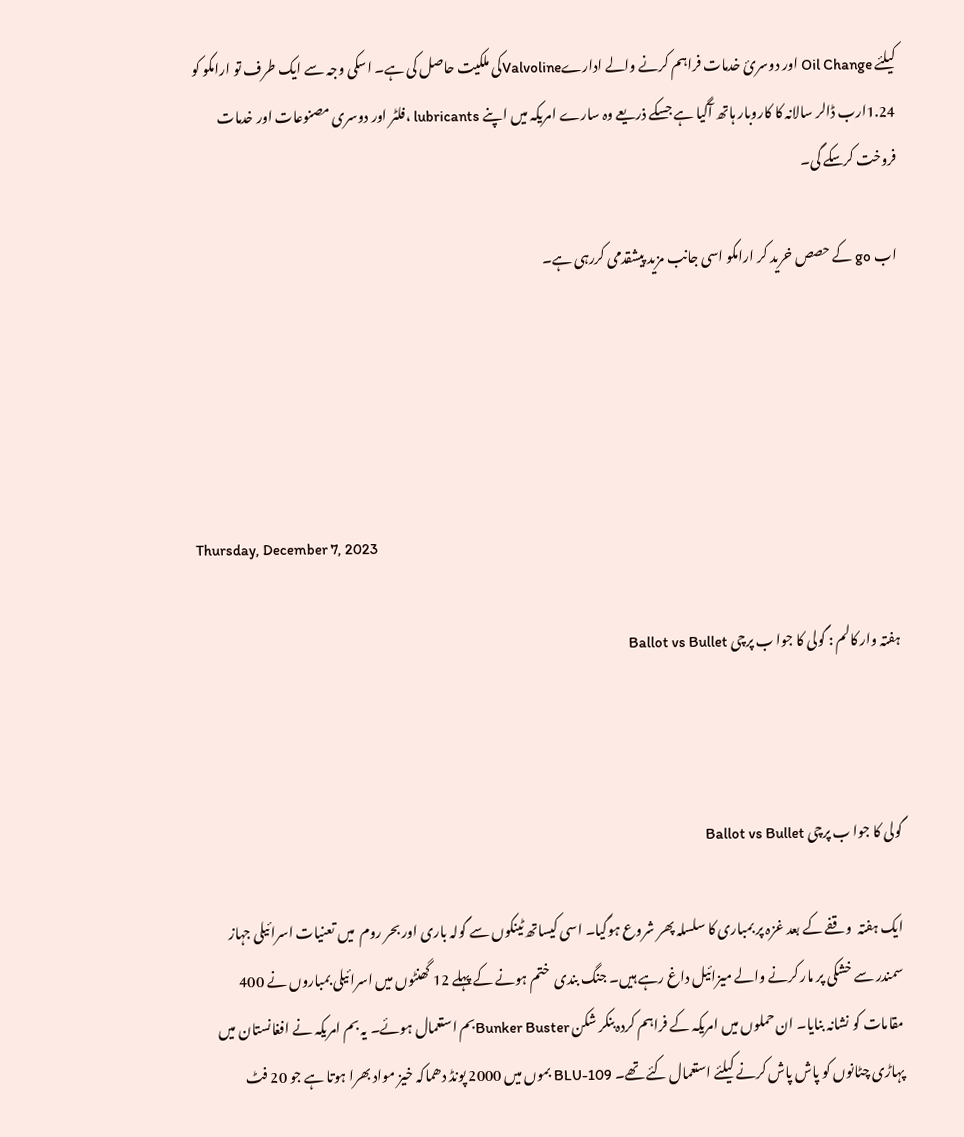کیلئے Oil Change اور دوسرئ خدمات فراہم کرنے والے ادارےValvolineکی ملکیت حاصل کی ہے۔ اسکی وجہ سے ایک طرف تو ارامکو کو 1.24ارب ڈالر سالانہ کا کاروبار ہاتھ آگیا ہے جسکے ذریعے وہ سارے امریکہ میں اپنے lubricants ،فلٹر اور دوسری مصنوعات اور خدمات فروخت کرسکے گی۔

اب go کے حصص خرید کر ارامکو اسی جانب مزید پیشقدمی کررہی ہے۔





Thursday, December 7, 2023

ہفتہ وار کالم : گولی کا جوا ب پرچی Ballot vs Bullet



گولی کا جوا ب پرچی Ballot vs Bullet

ایک ہفتہ  وقفے کے بعد غزہ پر بمباری کا سلسلہ پھر شروع ہوگیا۔ اسی کیساتھ ٹینکوں سے گولہ باری اور بحر روم  میں تعنیات اسرائیلی جہاز سمندر سے خشکی پر مار کرنے والے میزائیل داغ رہے ہیں۔ جنگ بندی  ختم ہونے کے پہلے 12 گھنٹوں میں اسرائیلی بمباروں نے 400 مقامات کو نشانہ بنایا۔ ان حملوں میں امریکہ کے فراہم کردہ بنکر شکن Bunker Busterبم استعمال ہوئے۔ یہ بم امریکہ نے افغانستان میں  پہاڑی چٹانوں کو پاش پاش کرنے کیلئے استعمال کئے تھے۔ BLU-109 بموں میں 2000 پونڈ دھماکہ خیز مواد بھرا ہوتا ہے جو 20 فٹ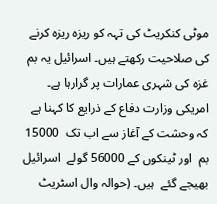موٹی کنکریٹ کی تہہ کو ریزہ ریزہ کرنے کی صلاحیت رکھتے ہیں۔ اسرائیل یہ بم غزہ کی شہری عمارات پر گرارہا ہے۔ امریکی وزارت دفاع کے ذرایع کا کہنا ہے کہ وحشت کے آغاز سے اب تک  15000 بم  اور ٹینکوں کے 56000 گولے  اسرائیل بھیجے گئے  ہیں۔ (حوالہ وال اسٹریٹ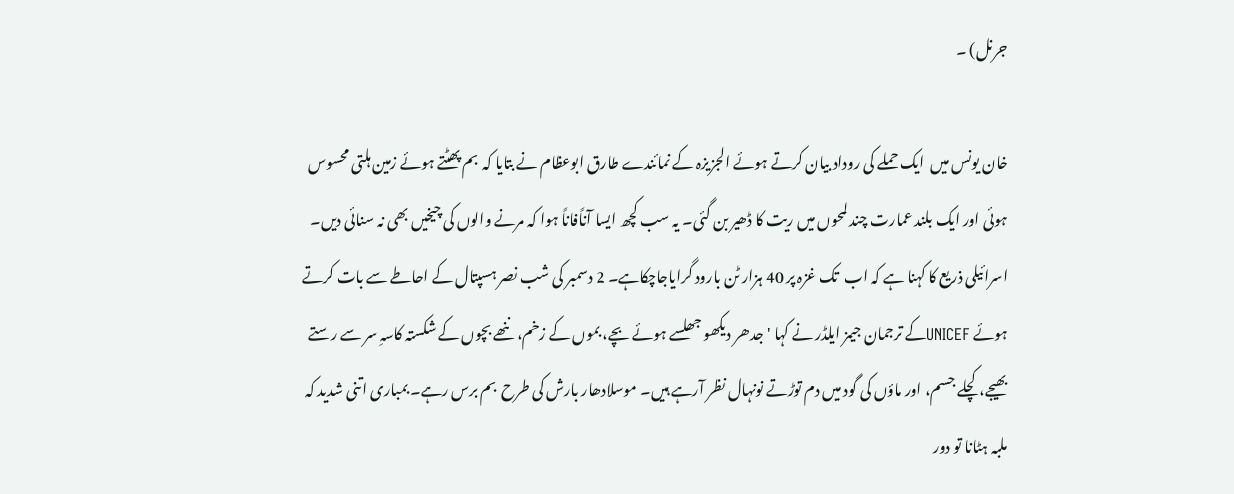جرنل) ۔

خان یونس میں  ایک حملے کی روداد بیان کرتے ہوئے الجزیزہ کے نمائندے طارق ابوعظام نے بتایا کہ  بم پھٹتے ہوئے زمین ہلتی محسوس ہوئی اور ایک بلند عمارت چند لمحوں میں ریت کا ڈھیر بن گئی۔ یہ سب کچھ ایسا آناًفاناً ہوا کہ مرنے والوں کی چیخیں بھی نہ سنائی دیں۔ اسرائیلی ذریع کا کہنا ہے کہ اب  تک غزہ پر 40 ہزار ٹن بارود گرایاجاچکاہے۔ 2 دسمبر کی شب نصر ہسپتال کے احاطے سے بات کرتے ہوئے UNICEFکے ترجمان جیمز ایلڈر نے کہا ' جدھر دیکھو جھلسے ہوئے بچے، بموں کے زخم، ننھے بچوں کے شکستہ کاسہِ سر سے رستے بھیجے،کچلے جسم، اور ماؤں کی گود میں دم توڑتے نونہال نظر آرہے ہیں۔ موسلادھار بارش کی طرح  بم برس رہے۔ بمباری اتنی شدید کہ ملبہ ہٹانا تو دور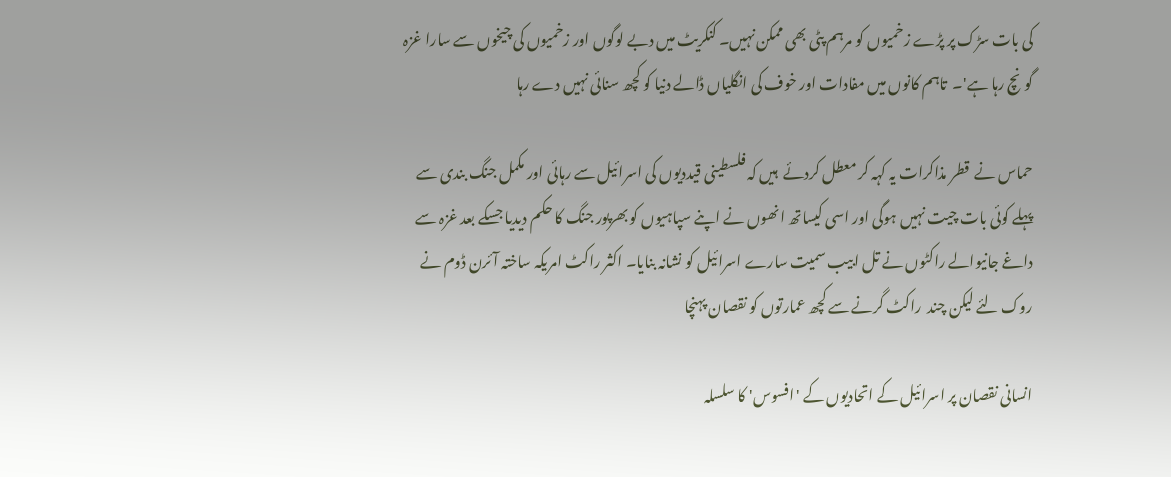کی بات سڑک پر پڑے زخمیوں کو مرہم پٹی بھی ممکن نہیں۔ کنکریٹ میں دبے لوگوں اور زخمیوں کی چیخوں سے سارا غزہ  گونچ رہا ہے'۔  تاہم کانوں میں مفادات اور خوف کی انگلیاں ڈالے دنیا کو کچھ سنائی نہیں دے رہا

حماس نے  قطر مذاکرات یہ کہہ کر معطل کردئے  ہیں کہ فلسطینی قیددیوں کی اسرائیل سے رہائی اور مکمل جنگ بندی سے  پہلے کوئی بات چیت نہیں ہوگی اور اسی کیساتھ انھوں نے اپنے سپاہیوں کو بھرپور جنگ کا حکم دیدیا جسکے بعد غزہ سے داغے جانیوالے راکٹوں نے تل ابیب سمیت سارے اسرائیل کو نشانہ بنایا۔ اکثر راکٹ امریکہ ساختہ آئرن ڈوم نے روک لئے لیکن چند  راکٹ گرنے سے کچھ عمارتوں کو نقصان پہنچا

انسانی نقصان پر اسرائیل کے اتحادیوں کے 'افسوس' کا سلسلہ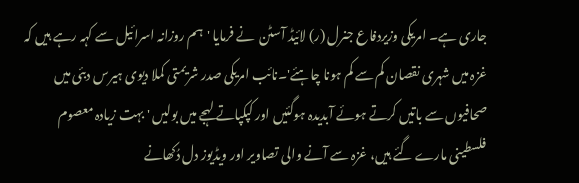جاری ہے۔ امریکی وزیردفاع جنرل (ر) لائیڈ آسٹن  نے فرمایا 'ہم روزانہ اسرائیل سے کہہ رہے ہیں کہ غزہ میں شہری نقصان کم سے کم ہونا چاہئے'۔نائب امریکی صدر شریمتی کملا دیوی ہیرس دبئی میں صحافیوں سے باتیں کرتے ہوئے آبدیدہ ہوگئیں اور کپکپاتے لہجے میں بولیں ' بہت زیادہ معصوم فلسطینی مارے گئے ہیں، غزہ سے آنے والی تصاویر اور ویڈیوز دل دُکھانے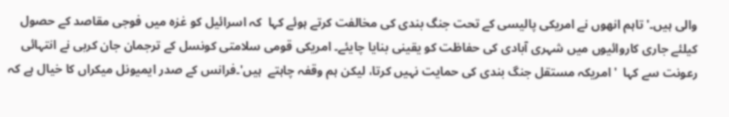والی ہیں۔' تاہم انھوں نے امریکی پالیسی کے تحت جنگ بندی کی مخالفت کرتے ہوئے کہا  کہ اسرائیل کو غزہ میں فوجی مقاصد کے حصول کیلئے جاری کاروائیوں میں شہری آبادی کی حفاظت کو یقینی بنایا چایئے۔ امریکی قومی سلامتی کونسل کے ترجمان جان کربی نے انتہائی رعونت سے کہا  'امریکہ مستقل جنگ بندی کی حمایت نہیں کرتا، لیکن ہم وقفہ چاہتے  ہیں'۔فرانس کے صدر ایمیونل میکراں کا خیال ہے کہ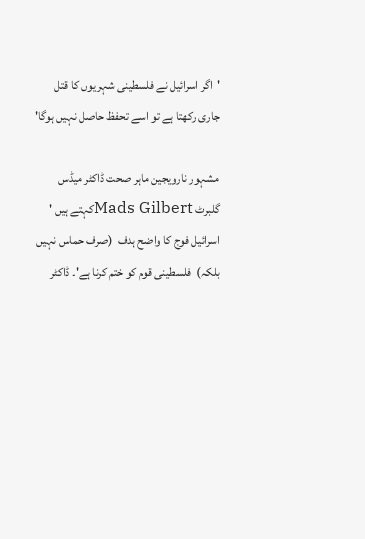'اگر اسرائیل نے فلسطینی شہریوں کا قتل  جاری رکھتا ہے تو اسے تحفظ حاصل نہیں ہوگا'

مشہور نارویجین ماہر صحت ڈاکٹر میڈس گلبرٹ Mads Gilbertکہتے ہیں ' اسرائیل فوج کا واضح ہدف  (صرف حماس نہیں بلکہ)  فلسطینی قوم کو ختم کرنا ہے'۔ ڈاکٹر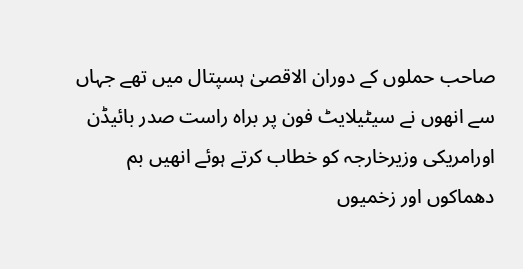صاحب حملوں کے دوران الاقصیٰ ہسپتال میں تھے جہاں سے انھوں نے سیٹیلایٹ فون پر براہ راست صدر بائیڈن اورامریکی وزیرخارجہ کو خطاب کرتے ہوئے انھیں بم دھماکوں اور زخمیوں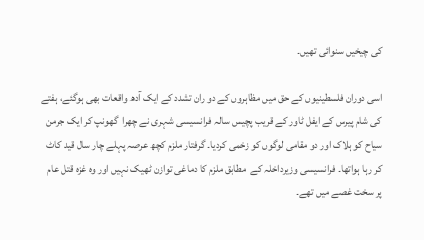کی چیخیں سنوائی تھیں۔

اسی دوران فلسطینیوں کے حق میں مظاہروں کے دو ران تشدد کے ایک آدھ واقعات بھی ہوگئے، ہفتے کی شام پیرس کے ایفل ٹاور کے قریب پچیس سالہ فرانسیسی شہری نے چھرا  گھونپ کر ایک جرمن سیاح کو ہلاک اور دو مقامی لوگوں کو زخمی کردیا۔ گرفتار ملزم کچھ عرصہ پہلے چار سال قید کاٹ کر رہا ہواتھا۔ فرانسیسی وزیرداخلہ کے  مطابق ملزم کا دماغی توازن ٹھیک نہیں اور وہ غزہ قتل عام پر سخت غصے میں تھے۔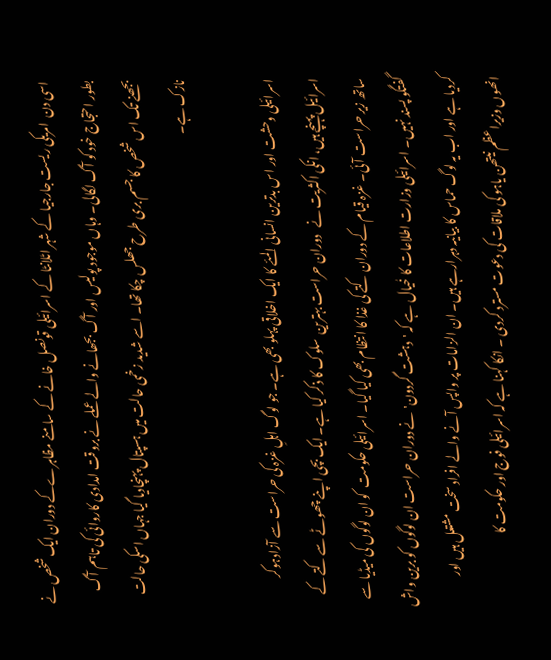اسی دن  امریکی ریست جارجیا کے شہر اٹلانٹا کے اسرائیلی قونصل خانے کے سامنے مظاہرےکے دوران ایک شخص نے بطور احتجاج خود کو آگ لگالی۔ وہاں موجود پولیس اور آگ بجھانے والے عملے نے بروقت امدادی کاروائی کی تاہم آگ بجھنے تک اس شخص کا جسم بری طرح جھلس چکا تھا۔ اسے شدید زخمی حالت میں ہسپتال پہنچادیا گیا جہاں اسکی حالت نازک ہے۔

اسرائیلی وحشت اور اس بدترین انسانی المئے کا ایک اخلاقی پہلو بھی ہے۔ جو لوگ اہلِ غزہ کی حراست سے آزادہوکر اسرائیل پہنچے ہیں، انکی اکثریت نے   دوران حراست بہترین  سلوک کا ذکر کیا ہے۔ ایک بچی اپنے چھوٹے سے کتے کے ساتھ زیر حراست آئی۔ غزہ قیام کے دوران کتے کی غذا کا انتظام بھی کیا گیا۔ اسرائیلی حکومت  کو ان لوگوں کی میڈیا سے گفتگو پسند نہیں۔ اسرائیلی وزارت اطلاعات کا خٰیال ہے کہ 'دہشت گردون'نے دوران حراست ان لوگوں کو برین واش کردیا ہے اور اب یہ لوگ حماس کا بیانیہ دہرارہے ہیں۔ ان الزامات پر واپس آنے والے افراد سخت مشتعل ہیں اور انھوں وزیراعظم نیتھن یاہو کی ملاقات کی دعوت مسترد کردی ۔ انکا کہنا ہے کہ اسرائیلی فوج اور حکومت کا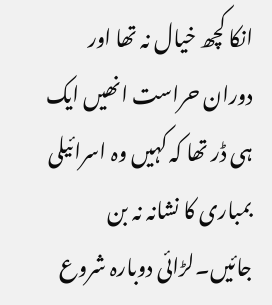انکا کچھ خیال نہ تھا اور دوران حراست انھیں ایک ہی ڈر تھا کہ کہیں وہ اسرائیلی بمباری کا نشانہ نہ بن جائیں۔لڑائی دوبارہ شروع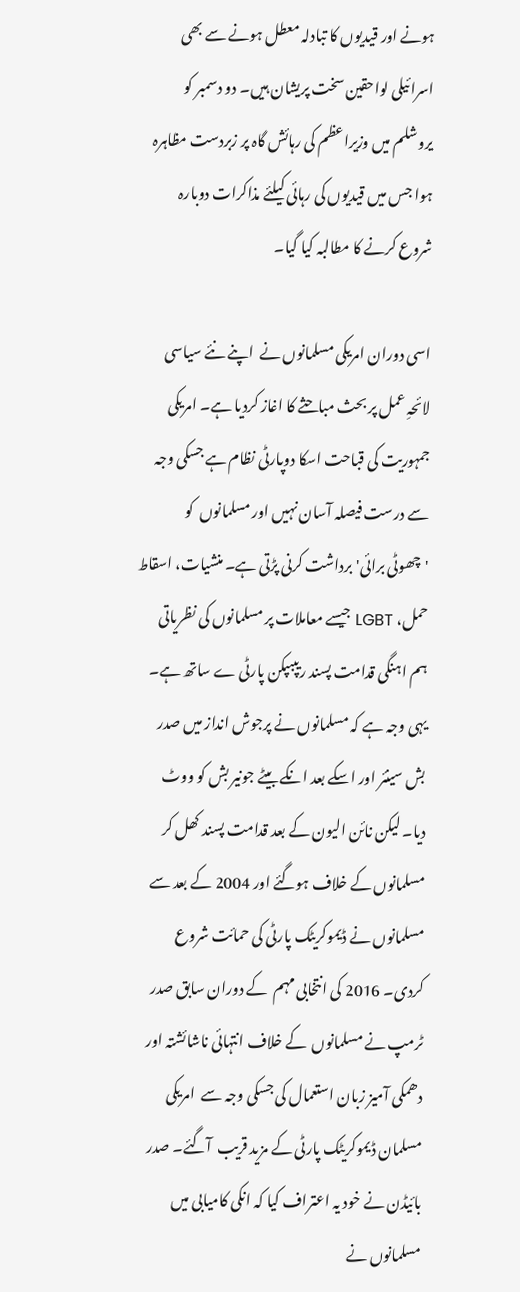ہونے اور قیدیوں کا تبادلہ معطل ہونے سے بھی اسرائیلی لواحقین سخت پریشان ہیں۔ دو دسمبر کو یروشلم میں وزیراعظم کی رہائش گاہ پر زبردست مظاہرہ ہوا جس میں قیدیوں کی رہائی کیلئے مذاکرات دوبارہ شروع کرنے کا مطالبہ کیا گیا۔

اسی دوران امریکی مسلمانوں نے  اپنے نئے سیاسی لائحہِ عمل پر بحث مباحثے کا اغاز کردیا ہے۔ امریکی جمہوریت کی قباحت اسکا دوپارٹی نظام ہے جسکی وجہ سے درست فیصلہ آسان نہیں اور مسلمانوں  کو  'چھوٹی برائی' برداشت کرنی پڑتی ہے۔ منشیات، اسقاط حمل، LGBT جیسے معاملات پر مسلمانوں کی نظریاتی ہم اہنگی قدامت پسند ریپبپکن پارٹی ے ساتھ ہے۔ یہی وجہ ہے کہ مسلمانوں نے پرجوش انداز میں صدر بش سینئر اور اسکے بعد انکے بیٹے جونیر بش کو ووٹ دیا۔ لیکن نائن الیون کے بعد قدامت پسند کھل کر مسلمانوں کے خلاف ہوگئے اور 2004 کے بعد سے مسلمانوں نے ڈیموکریٹک پارٹی کی حمائت شروع کردی۔ 2016 کی انتخابی مہم  کے دوران سابق صدر ٹرمپ نے مسلمانوں  کے خلاف انتہائی ناشائشتہ اور دھمکی آمیز زبان استعمال کی جسکی وجہ سے  امریکی مسلمان ڈیموکریٹک پارٹی کے مزید قریب  آگئے۔ صدر بائیڈن نے خود یہ اعتراف کیا کہ انکی کامیابی میں مسلمانوں نے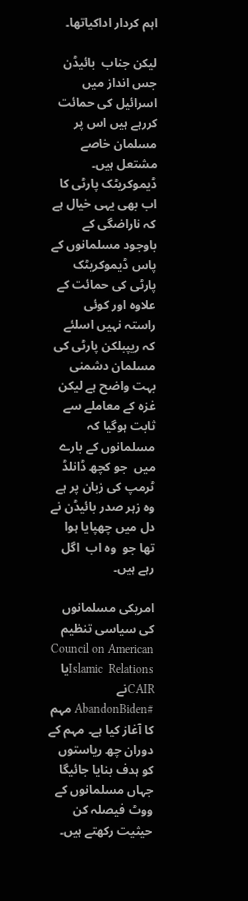اہم کردار اداکیاتھا۔

لیکن جناب  بائیڈن جس انداز میں اسرائیل کی حمائت کررہے ہیں اس پر مسلمان خاصے مشتعل ہیں۔ ڈیموکریٹک پارٹی کا اب بھی یہی خیال ہے کہ ناراضگی کے باوجود مسلمانوں کے پاس ڈیموکریٹک پارٹی کی حمائت کے علاوہ اور کوئی راستہ نہیں اسلئے کہ ریپبلکن پارٹی کی مسلمان دشمنی بہت واضح ہے لیکن  غزہ کے معاملے سے ثابت ہوگیا کہ مسلمانوں کے بارے میں  جو کچھ ڈانلڈ ٹرمپ کی زبان پر ہے وہ زہر صدر بائیڈن نے دل میں چھپایا ہوا تھا جو  وہ اب  اگل رہے ہیں۔

امریکی مسلمانوں کی سیاسی تنظیم  Council on American Islamic  Relationsیا CAIRنے #AbandonBiden مہم کا آغاز کیا ہے۔ مہم کے دوران چھ ریاستوں کو ہدف بنایا جائیگا جہاں مسلمانوں کے ووٹ فیصلہ کن حیثیت رکھتے ہیں۔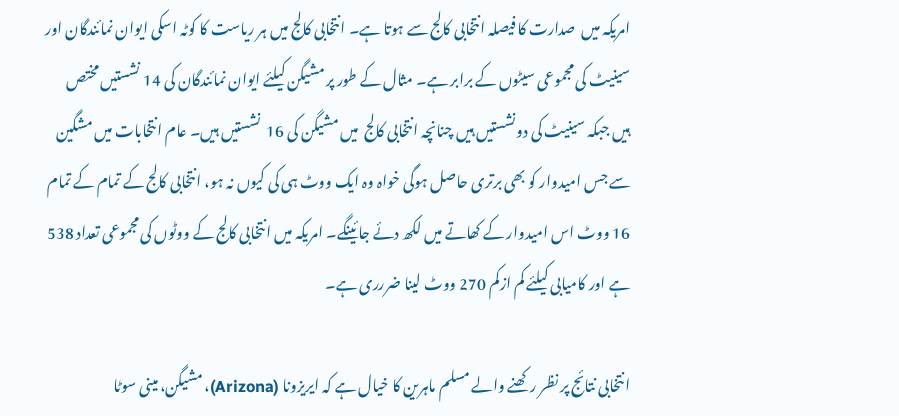امریکہ میں  صدارت کا فیصلہ انتخابی کالج سے ہوتا ہے۔ انتخابی کالج میں ہر ریاست کا کوٹہ اسکی ایوان نمائندگان اور سینیٹ کی مجموعی سیٹوں کے برابر ہے۔ مثال کے طور پر مشیگن کیلئے ایوان نمائندگان کی 14 نشستیں مختص ہیں جبکہ سینیٹ کی دونشستیں ہیں چنانچہ انتخابی کالج  میں مشیگن کی 16  نشستیں ہیں۔ عام انتخابات میں مشگین سے جس امیدوار کو بھی برتری حاصل ہوگی خواہ وہ ایک ووٹ ہی کی کیوں نہ ہو، انتخابی کالج کے تمام کے تمام 16 ووٹ اس امیدوار کے کھاتے میں لکھ دئے جائینگے۔ امریکہ میں انتخابی کالج کے ووٹوں کی مجموعی تعداد 538 ہے اور کامیابی کیلئے کم ازکم 270 ووٹ لینا ضررری ہے۔

انتخابی نتائج پر نظر رکھنے والے مسلم ماہرین کا خیال ہے کہ ایریزونا (Arizona)، مشیگن، مینی سوٹا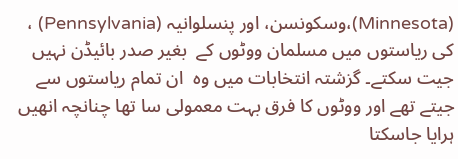(Minnesota)،وسکونسن، اور پنسلوانیہ (Pennsylvania) ،  کی ریاستوں میں مسلمان ووٹوں کے  بغیر صدر بائیڈن نہیں جیت سکتے۔ گزشتہ انتخابات میں وہ  ان تمام ریاستوں سے جیتے تھے اور ووٹوں کا فرق بہت معمولی سا تھا چنانچہ انھیں ہرایا جاسکتا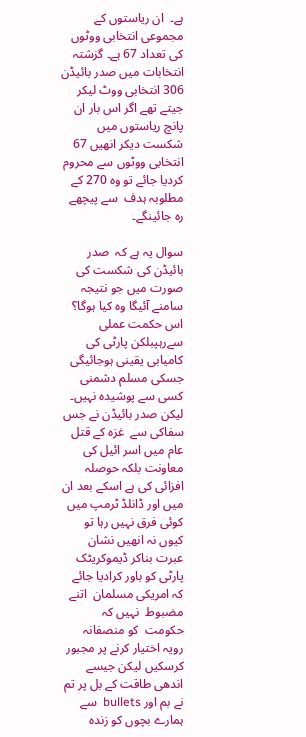ہے۔  ان ریاستوں کے مجموعی انتخابی ووٹوں کی تعداد 67 ہے۔ گزشتہ انتخابات میں صدر بائیڈن 306 انتخابی ووٹ لیکر جیتے تھے اگر اس بار ان پانچ ریاستوں میں شکست دیکر انھیں 67 انتخابی ووٹوں سے محروم کردیا جائے تو وہ 270 کے مطلوبہ ہدف  سے پیچھے رہ جائینگے۔

سوال یہ ہے کہ  صدر بائیڈن کی شکست کی صورت میں جو نتیجہ سامنے آئیگا وہ کیا ہوگا؟ اس حکمت عملی سےرہپبلکن پارٹی کی کامیابی یقینی ہوجائیگی جسکی مسلم دشمنی کسی سے پوشیدہ نہیں۔ لیکن صدر بائیڈن نے جس سفاکی سے  غزہ کے قتل عام میں اسر ائیل کی معاونت بلکہ حوصلہ افزائی کی ہے اسکے بعد ان میں اور ڈانلڈ ٹرمپ میں کوئی فرق نہیں رہا تو کیوں نہ انھیں نشان عبرت بناکر ڈیموکریٹک پارٹی کو باور کرادیا جائے کہ امریکی مسلمان  اتنے مضبوط  نہیں کہ حکومت  کو منصفانہ رویہ اختیار کرنے پر مجبور کرسکیں لیکن جیسے  اندھی طاقت کے بل پر تم نے بم اور bullets  سے ہمارے بچوں کو زندہ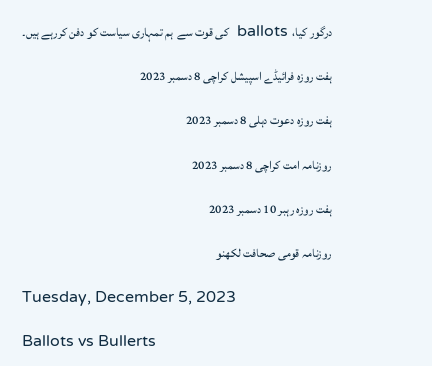درگور کیا،  ballots  کی قوت سے  ہم تمہاری سیاست کو دفن کررہے ہیں۔

ہفت روزہ فرائیڈے اسپیشل کراچی 8 دسمبر 2023

ہفت روزہ دعوت دہلی 8 دسمبر 2023

روزنامہ امت کراچی 8 دسمبر 2023

ہفت روزہ رہبر 10 دسمبر 2023

روزنامہ قومی صحافت لکھنو

Tuesday, December 5, 2023

Ballots vs Bullerts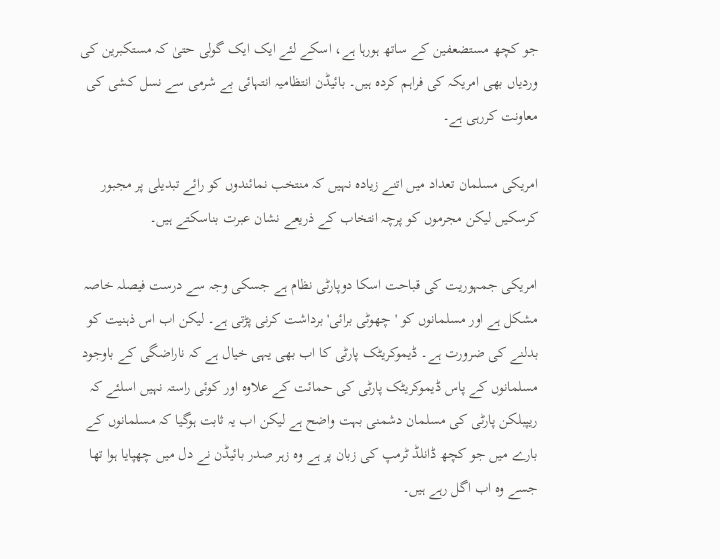جو کچھ مستضعفین کے ساتھ ہورہا ہے، اسکے لئے ایک ایک گولی حتیٰ کہ مستکبرین کی وردیاں بھی امریکہ کی فراہم کردہ ہیں۔ بائیڈن انتظامیہ انتہائی بے شرمی سے نسل کشی کی معاونت کررہی ہے۔

امریکی مسلمان تعداد میں اتنے زیادہ نہیں کہ منتخب نمائندوں کو رائے تبدیلی پر مجبور کرسکیں لیکن مجرموں کو پرچہ انتخاب کے ذریعے نشان عبرت بناسکتے ہیں۔

امریکی جمہوریت کی قباحت اسکا دوپارٹی نظام ہے جسکی وجہ سے درست فیصلہ خاصہ مشکل ہے اور مسلمانوں کو 'چھوٹی برائی' برداشت کرنی پڑتی ہے۔ لیکن اب اس ذہنیت کو بدلنے کی ضرورت ہے۔ ڈیموکریٹک پارٹی کا اب بھی یہی خیال ہے کہ ناراضگی کے باوجود مسلمانوں کے پاس ڈیموکریٹک پارٹی کی حمائت کے علاوہ اور کوئی راستہ نہیں اسلئے کہ ریپبلکن پارٹی کی مسلمان دشمنی بہت واضح ہے لیکن اب یہ ثابت ہوگیا کہ مسلمانوں کے بارے میں جو کچھ ڈانلڈ ٹرمپ کی زبان پر ہے وہ زہر صدر بائیڈن نے دل میں چھپایا ہوا تھا جسے وہ اب اگل رہے ہیں۔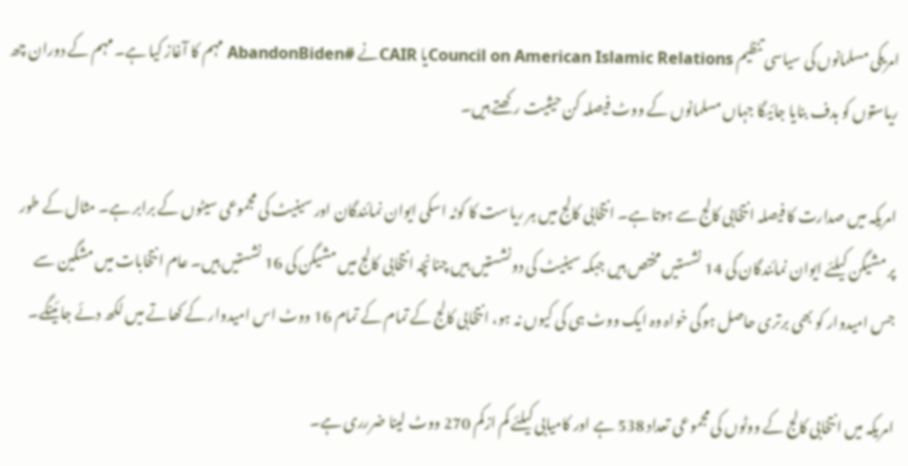امریکی مسلمانوں کی سیاسی تنظیم Council on American Islamic Relationsیا CAIRنے #AbandonBiden مہم کا آغاز کیا ہے۔ مہم کے دوران چھ ریاستوں کو ہدف بنایا جائیگا جہاں مسلمانوں کے ووٹ فیصلہ کن حیثیت رکھتے ہیں۔

امریکہ میں صدارت کا فیصلہ انتخابی کالج سے ہوتا ہے۔ انتخابی کالج میں ہر ریاست کا کوٹہ اسکی ایوان نمائندگان اور سینیٹ کی مجموعی سیٹوں کے برابر ہے۔ مثال کے طور پر مشیگن کیلئے ایوان نمائندگان کی 14 نشستیں مختص ہیں جبکہ سینیٹ کی دونشستیں ہیں چنانچہ انتخابی کالج میں مشیگن کی 16 نشستیں ہیں۔ عام انتخابات میں مشگین سے جس امیدوار کو بھی برتری حاصل ہوگی خواہ وہ ایک ووٹ ہی کی کیوں نہ ہو، انتخابی کالج کے تمام کے تمام 16 ووٹ اس امیدوار کے کھاتے میں لکھ دئے جائینگے۔

امریکہ میں انتخابی کالج کے ووٹوں کی مجموعی تعداد 538 ہے اور کامیابی کیلئے کم ازکم 270 ووٹ لینا ضررری ہے۔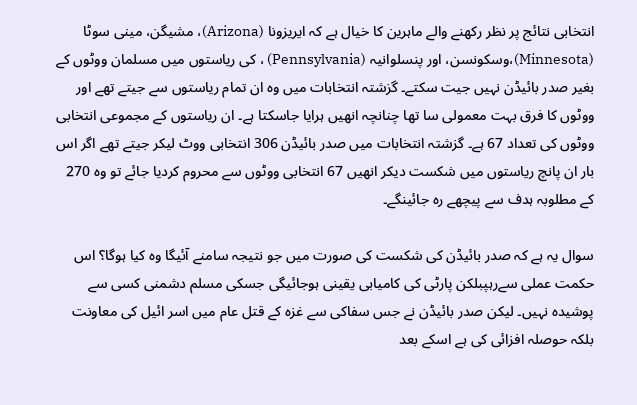انتخابی نتائج پر نظر رکھنے والے ماہرین کا خیال ہے کہ ایریزونا (Arizona)، مشیگن، مینی سوٹا (Minnesota)،وسکونسن، اور پنسلوانیہ (Pennsylvania) ، کی ریاستوں میں مسلمان ووٹوں کے بغیر صدر بائیڈن نہیں جیت سکتے۔ گزشتہ انتخابات میں وہ ان تمام ریاستوں سے جیتے تھے اور ووٹوں کا فرق بہت معمولی سا تھا چنانچہ انھیں ہرایا جاسکتا ہے۔ ان ریاستوں کے مجموعی انتخابی ووٹوں کی تعداد 67 ہے۔ گزشتہ انتخابات میں صدر بائیڈن 306 انتخابی ووٹ لیکر جیتے تھے اگر اس بار ان پانچ ریاستوں میں شکست دیکر انھیں 67 انتخابی ووٹوں سے محروم کردیا جائے تو وہ 270 کے مطلوبہ ہدف سے پیچھے رہ جائینگے۔

سوال یہ ہے کہ صدر بائیڈن کی شکست کی صورت میں جو نتیجہ سامنے آئیگا وہ کیا ہوگا؟ اس حکمت عملی سےرہپبلکن پارٹی کی کامیابی یقینی ہوجائیگی جسکی مسلم دشمنی کسی سے پوشیدہ نہیں۔ لیکن صدر بائیڈن نے جس سفاکی سے غزہ کے قتل عام میں اسر ائیل کی معاونت بلکہ حوصلہ افزائی کی ہے اسکے بعد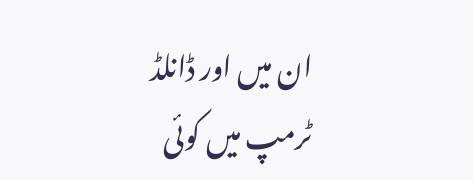ان میں اور ڈانلڈ ٹرمپ میں کوئی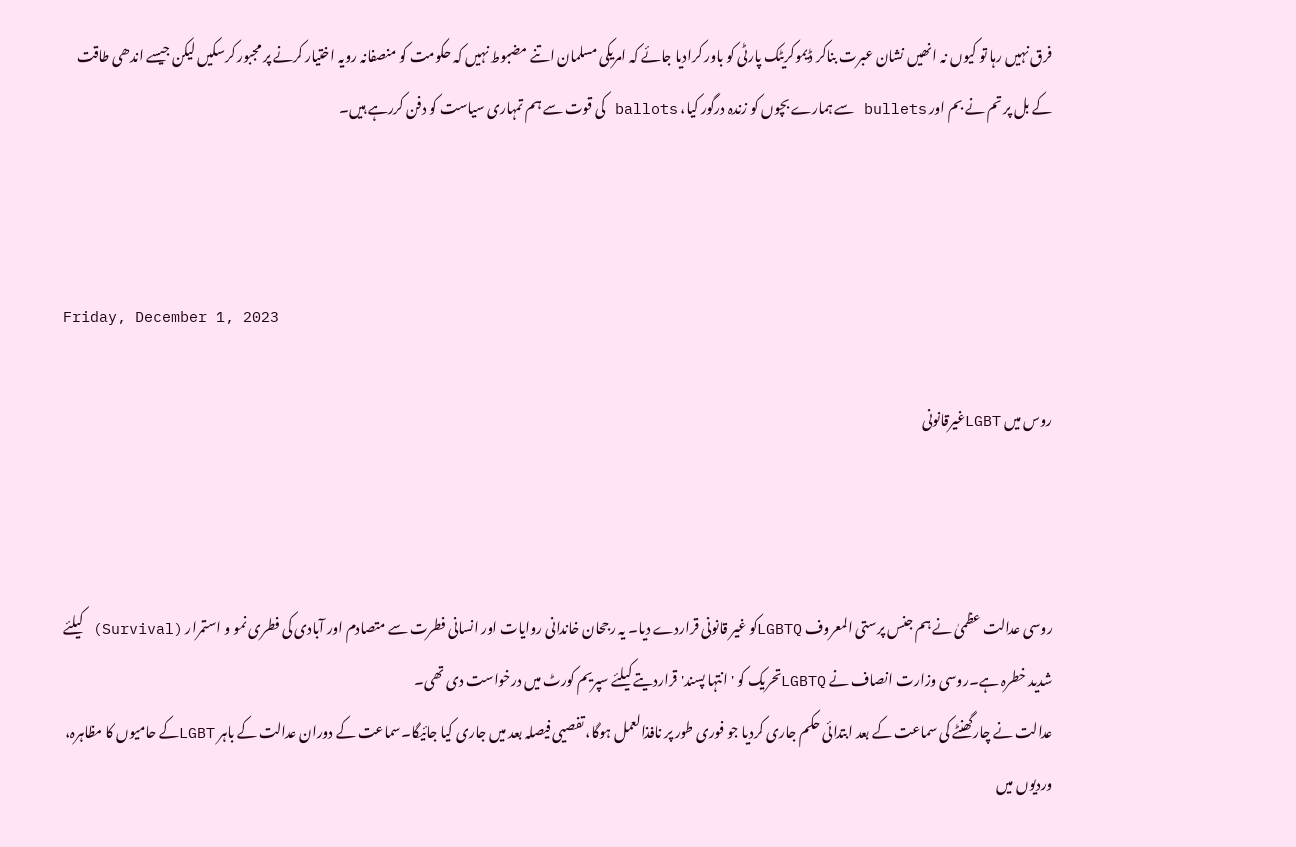فرق نہیں رہا تو کیوں نہ انھیں نشان عبرت بناکر ڈیموکریٹک پارٹی کو باور کرادیا جائے کہ امریکی مسلمان اتنے مضبوط نہیں کہ حکومت کو منصفانہ رویہ اختیار کرنے پر مجبور کرسکیں لیکن جیسے اندھی طاقت کے بل پر تم نے بم اور bullets سے ہمارے بچوں کو زندہ درگور کیا، ballots کی قوت سے ہم تمہاری سیاست کو دفن کررہے ہیں۔



Friday, December 1, 2023

روس میں LGBTغیرقانونی



روسی عدالت عظمیٰ نے ہم جنس پرستی المعروف LGBTQکو غیر قانونی قراردے دیا۔ یہ رجحان خاندانی روایات اور انسانی فطرت سے متصادم اور آبادی کی فطری نمو و استمرار (Survival) کیلئے شدید خطرہ ہے۔روسی وزارت انصاف نے LGBTQتحریک کو 'انتہا پسند'قراردیتے کیلئے سپریم کورٹ میں درخواست دی تھی۔
عدالت نے چارگھنٹے کی سماعت کے بعد ابتدائی حکم جاری کردیا جو فوری طور پر نافذالعمل ہوگا، تفصیی فیصلہ بعد میں جاری کیا جائیگا۔سماعت کے دوران عدالت کے باہر LGBTکے حامیوں کا مظاہرہ، وردیوں میں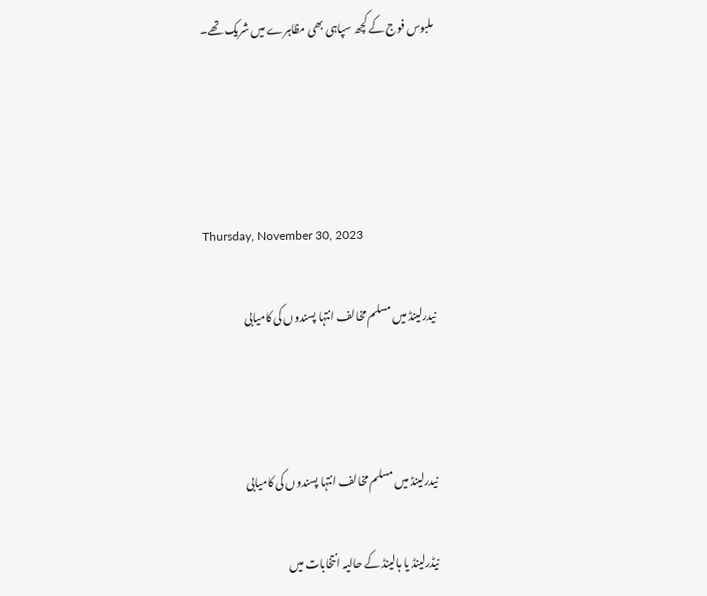ملبوس فوج کے کچھ سپاہی بھی مظاہرے میں شریک تھے۔




Thursday, November 30, 2023

نیدرلینڈ میں مسلم مخالف انتہا پسندوں کی کامیابی



نیدرلینڈ میں مسلم مخالف انتہا پسندوں کی کامیابی

نیڈرلینڈ یا ہالینڈ کے حالیہ انتخابات میں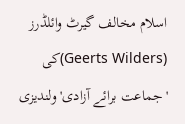اسلام مخالف گیرٹ وائلڈرز (Geerts Wilders)کی 'جماعت برائے آزادی' ولندیزی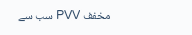مخفف PVV سب سے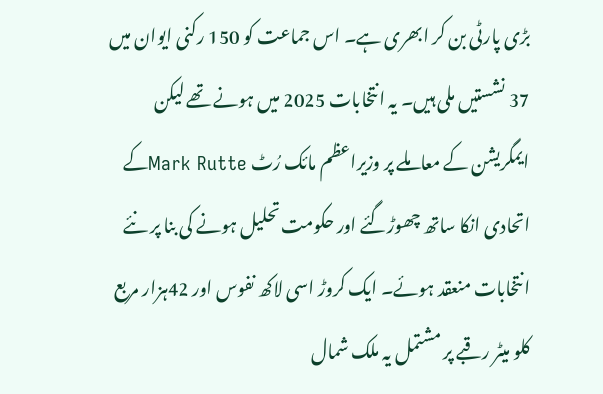بڑی پارٹی بن کر ابھری ہے۔ اس جماعت کو 150 رکنی ایوان میں 37 نشستیں ملی ہیں۔ یہ انتخابات 2025 میں ہونے تھے لیکن ایمگریشن کے معاملے پر وزیراعظم مائک رُٹ Mark Rutteکے اتحادی انکا ساتھ چھوڑگئے اور حکومت تحلیل ہونے کی بنا پر نئے انتخابات منعقد ہوئے۔ ایک کروڑ اسی لاکھ نفوس اور 42ہزار مربع کلو میٹر رقبے پر مشتمل یہ ملک شمال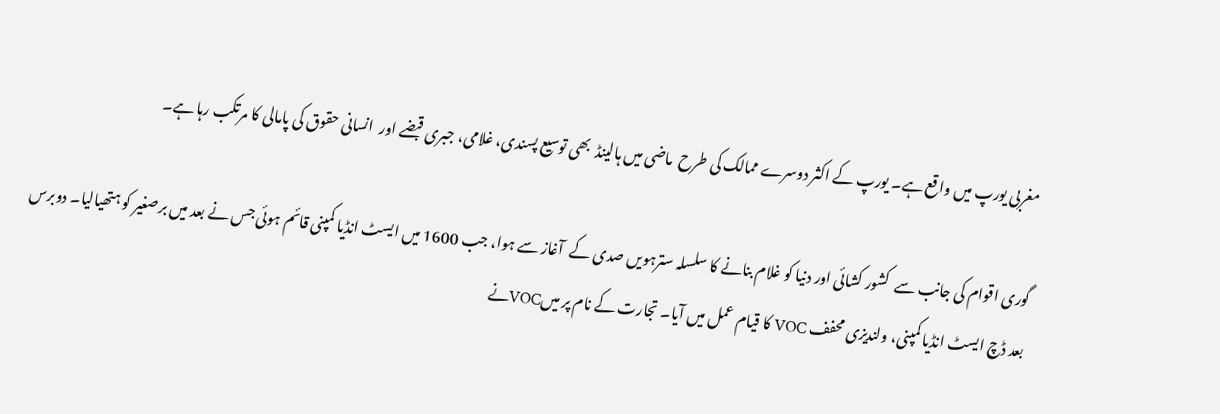مغربی یورپ میں واقع ہے۔ یورپ کے اکثر دوسرے ممالک کی طرح  ماضی میں ہالینڈ  بھی توسیع پسندی، غلامی، جبری قبضے اور  انسانی حقوق کی پامالی کا مرتکب رہا ہے۔

گوری اقوام کی جانب سے  کشور کشائی اور دنیا کو غلام بنانے کا سلسلہ سترہویں صدی کے  آغاز سے ہوا، جب 1600 میں ایسٹ انڈیا کمپنی قائم ہوئی جس نے بعد میں برصغیر کو ہتھیالیا۔ دوبرس بعد ڈچ ایسٹ انڈیا کمپنی، ولندیزی محفف VOC کا قیام عمل میں آیا۔ تجارت کے نام پر میںVOCنے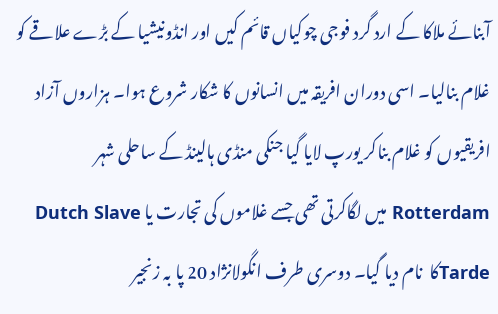آبنائے ملاکا کے ارد گرد فوجی چوکیاں قائم کیں اور انڈونیشیا کے بڑے علاقے کو غلام بنالیا۔ اسی دوران افریقہ میں انسانوں کا شکار شروع ہوا۔ ہزاروں آزاد افریقیوں کو غلام بناکر یورپ لایا گیا جنکی منڈی ہالینڈ کے ساحلی شہر Rotterdam میں لگاکرتی تھی جسے غلاموں کی تجارت یا Dutch Slave Tardeکا  نام دیا گیا۔ دوسری طرف انگولانژاد 20 پا بہ زنجیر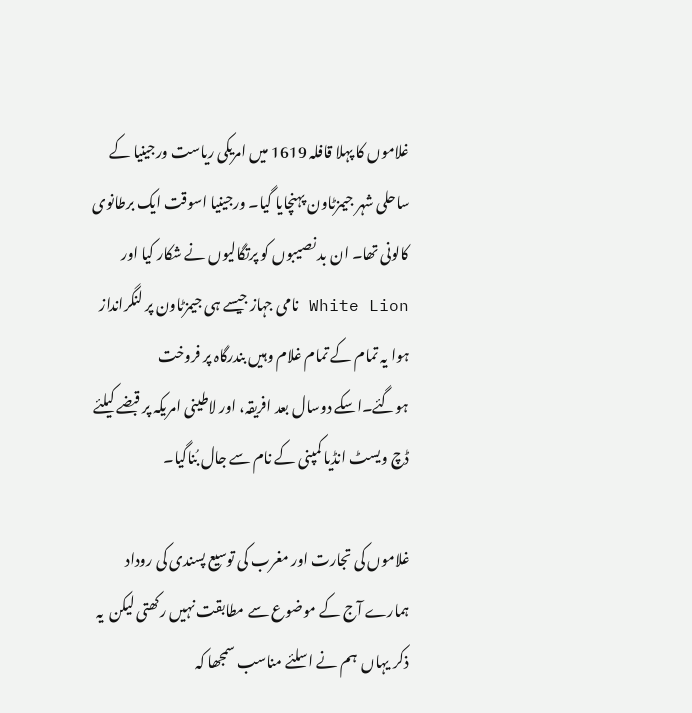غلاموں کا پہلا قافلہ 1619 میں امریکی ریاست ورجینیا کے ساحلی شہر جیمزٹاون پہنچایا گیا۔ ورجینیا اسوقت ایک برطانوی کالونی تھا۔ ان بد نصیبوں کو پرتگالیوں نے شکار کیا اور White Lion نامی جہاز جیسے ہی جیمزٹاون پر لنگرانداز ہوا یہ تمام کے تمام غلام وہیں بندرگاہ پر فروخت ہوگئے۔اسکے دوسال بعد افریقہ، اور لاطینی امریکہ پر قبضے کیلئے ڈچ ویسٹ انڈیا کمپنی کے نام سے جال بُناگیا۔

غلاموں کی تجارت اور مغرب کی توسیع پسندی کی روداد ہمارے آج کے موضوع سے مطابقت نہیں رکھتی لیکن  یہ ذکر یہاں  ہم نے اسلئے مناسب سمجھا کہ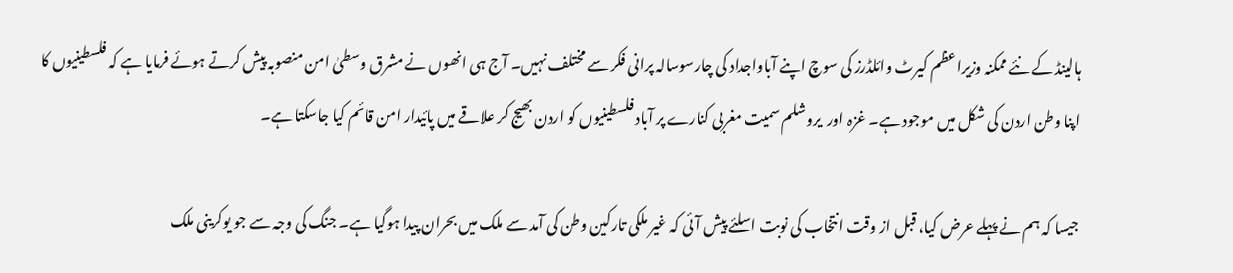ہالینڈ کے نئے ممکنہ وزیراعظم کیرٹ وائلڈرز کی سوچ اپنے آباواجداد کی چارسوسالہ پرانی فکر سے مختلف نہیں۔ آج ہی انھوں نے مشرق وسطیٰ امن منصوبہ پیش کرتے ہوئے فرمایا ہے کہ فلسطینیوں کا اپنا وطن اردن کی شکل میں موجود ہے۔ غزہ اور  یروشلم سمیت مغربی کنارے پر آباد فلسطینیوں کو اردن بھیج کر علاقے میں پائیدار امن قائم کیا جاسکتا ہے۔

جیسا کہ ہم نے پہلے عرض کیا، قبل از وقت انتخاب کی نوبت اسلئے پیش آئی کہ غیر ملکی تارکین وطن کی آمد سے ملک میں بحران پیدا ہوگیا ہے۔ جنگ کی وجہ سے جو یوکرینی ملک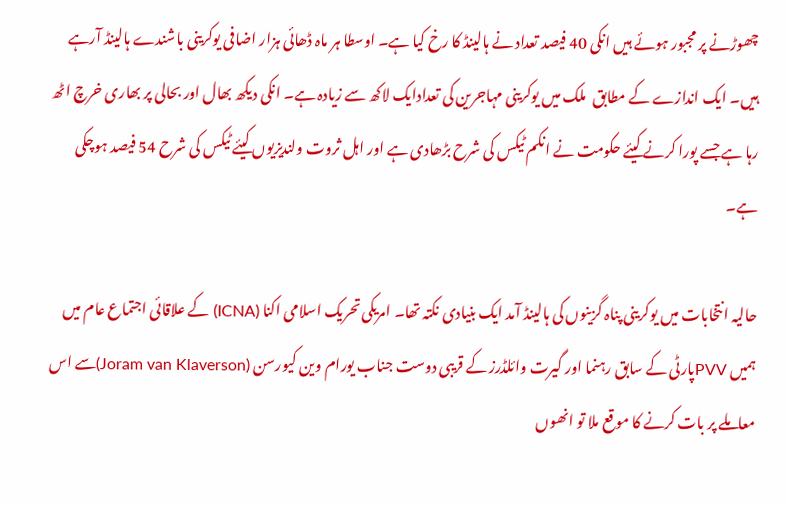چھوڑنے پر مجبور ہوئے ہیں انکی 40 فیصد تعداد نے ہالینڈ کا رخ کیا ہے۔ اوسطا ہر ماہ ڈھائی ہزار اضافی یوکرینی باشندے ہالینڈ آرہے ہیں۔ ایک اندازے کے مطابق  ملک میں یوکرینی مہاجرین کی تعدادایک لاکھ سے زیادہ ہے۔ انکی دیکھ بھال اور بحالی پر بھاری خرچ اٹھ رہا ہے جسے پورا کرنے کیئے حکومت نے انکم ٹیکس کی شرح بڑھادی ہے اور اہل ثروت ولندیزیوں کیئے ٹیکس کی شرح 54 فیصد ہوچکی ہے۔

حالیہ انتخابات میں یوکرینی پناہ گزینوں کی ہالینڈ آمد ایک بنیادی نکتہ تھا۔ امریکی تحریک اسلامی اکنا (ICNA) کے علاقائی اجتماع عام میں ہمیں PVVپارٹی کے سابق رہنما اور گیرت وائلڈرز کے قریبی دوست جناب یورام وین کیورسن (Joram van Klaverson)سے اس معاملے پر بات کرنے کا موقع ملا تو انھوں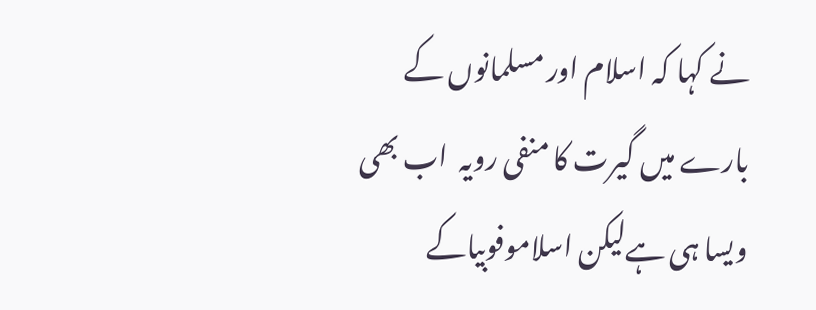نے کہا کہ اسلام اور مسلمانوں کے بارے میں گیرت کا منفی رویہ  اب بھی ویسا ہی ہےلیکن اسلاموفوبیاکے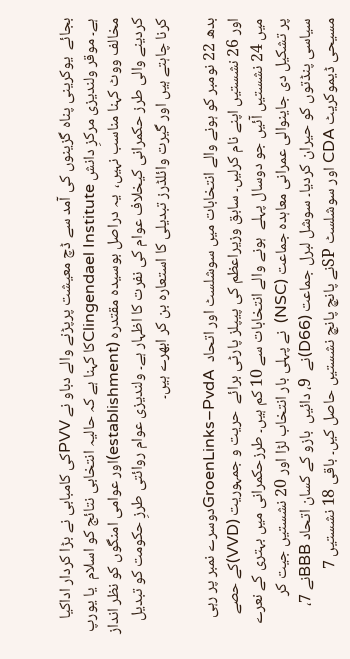بجائے  یوکرینی پناہ گزینوں کی آمد سے ڈچ معیشت پرپڑنے والے دباو نے PVVکی کامبابی نے بڑا کردار اداکیا ہے۔ موقر ولندیزی مرکزِ دانش Clingendael Instituteکا کہنا ہے کہ حالیہ انتخابی نتائج کو اسلام  یا یورپ مخالف ووٹ کہنا مناسب نہیں،  یہ دراصل بوسیدہ مقتدرہ (establishment)اور عوامی امنگوں کو نظر انداز کردینے والی طرز حکمرانی کیخلاف عوام کی نفرت کا اظہار ہے۔ ولندیزی عوام روائتی طرزِ حکومت کو تبدیل کرنا چاہتے ہیں اور گیرت وائلڈرز تبدیلی کا استعارہ بن کر ابھرے ہیں۔

بدھ 22 نومبر کو ہونے والے انتخابات میں سوشلسٹ اور اتحاد  GroenLinks–PvdAدوسرے نمبر پر رہی اور 26 نشستیں اپنے نام کرلیں۔ سابق وزیراعظم کی پیپلز پارٹی برائے  حریت و جمہوریت (VVD)کے حصے میں 24 نشستیں آئیں جو دوسال پہلے  ہونے والے انتخابات سے 10 کم ہیں۔ طرزحکمرانی میں بہتری کے نعرے پر تشکیل دی جاینوالی عمرانی معاہدہ جماعت (NSC)  نے پہلی بار انتخاب لڑا اور 20 نشستیں جیت کر سیاسی پنڈتوں کو حیران کردیا۔ سوشل لبرل جماعت (D66)نے  9، دائیں  بازو کے کسان اتحاد BBBنے 7، مسیحی ڈیموکریٹ CDA اور سوشلسٹ SPنے پانچ پانچ نشستیں حاصل کیں۔ باقی 18 نشستیں 7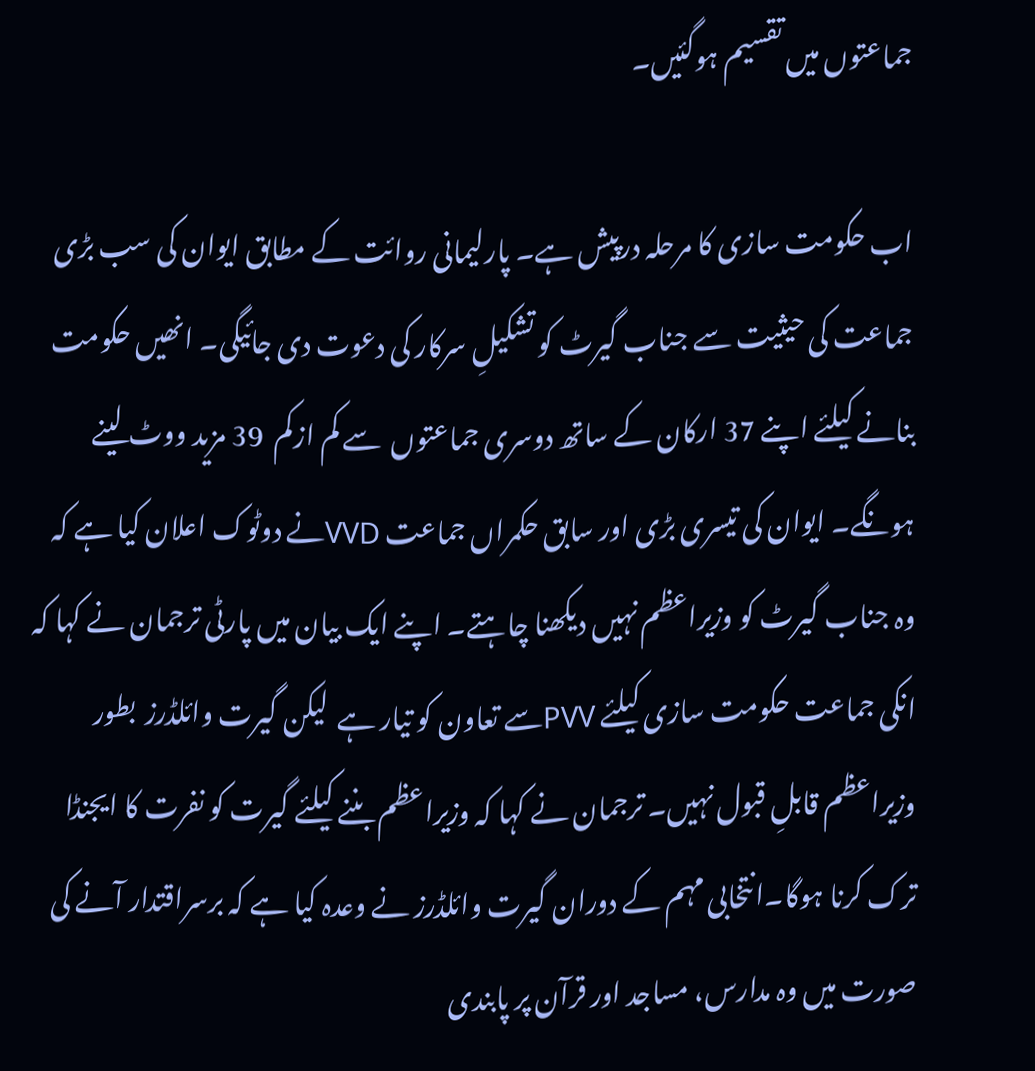جماعتوں میں تقسیم ہوگئیں۔

اب حکومت سازی کا مرحلہ درپیش ہے۔ پارلیمانی روائت کے مطابق ایوان کی سب بڑی جماعت کی حیثیت سے جناب گیرٹ کو تشکیلِ سرکار کی دعوت دی جائیگی۔ انھیں حکومت بنانے کیلئے اپنے 37 ارکان کے ساتھ دوسری جماعتوں  سے کم ازکم  39 مزید ووٹ لینے ہونگے۔ ایوان کی تیسری بڑی اور سابق حکمراں جماعت VVDنے دوٹوک اعلان کیا ہے کہ  وہ جناب گیرٹ کو وزیراعظم نہیں دیکھنا چاہتے۔ اپنے ایک بیان میں پارٹی ترجمان نے کہا کہ انکی جماعت حکومت سازی کیلئے PVVسے تعاون کو تیار ہے  لیکن گیرت وائلڈرز  بطور   وزیراعظم قابلِ قبول نہیں۔ ترجمان نے کہا کہ وزیراعظم بننے کیلئے گیرت کو نفرت کا ایجنڈا ترک کرنا ہوگا۔انتخابی مہم کے دوران گیرت وائلڈرز نے وعدہ کیا ہے کہ برسراقتدار آنے کی صورت میں وہ مدارس، مساجد اور قرآن پر پابندی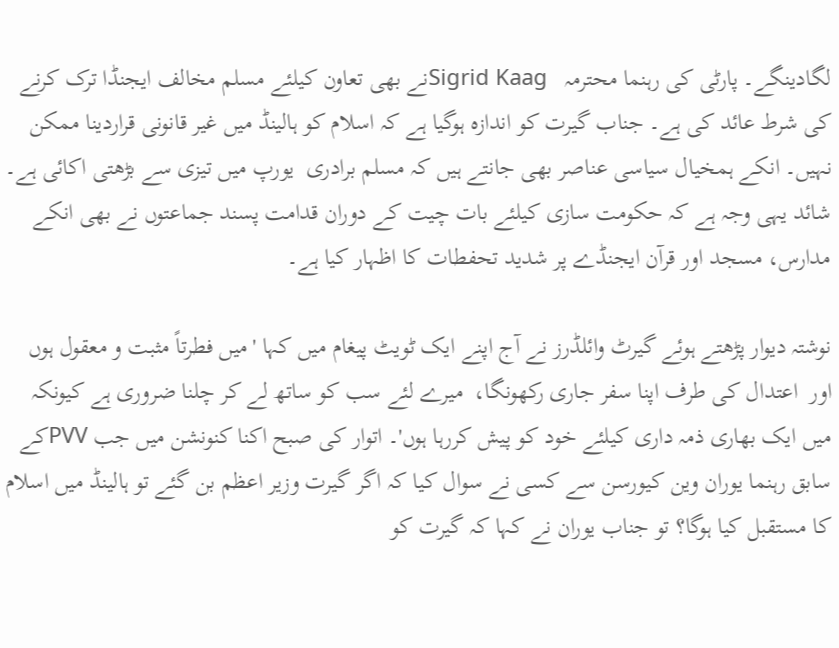لگادینگے۔ پارٹی کی رہنما محترمہ   Sigrid Kaagنے بھی تعاون کیلئے مسلم مخالف ایجنڈا ترک کرنے کی شرط عائد کی ہے۔ جناب گیرت کو اندازہ ہوگیا ہے کہ اسلام کو ہالینڈ میں غیر قانونی قراردینا ممکن نہیں۔ انکے ہمخیال سیاسی عناصر بھی جانتے ہیں کہ مسلم برادری  یورپ میں تیزی سے بڑھتی اکائی ہے۔ شائد یہی وجہ ہے کہ حکومت سازی کیلئے بات چیت کے دوران قدامت پسند جماعتوں نے بھی انکے مدارس، مسجد اور قرآن ایجنڈے پر شدید تحفطات کا اظہار کیا ہے۔

نوشتہ دیوار پڑھتے ہوئے گیرٹ وائلڈرز نے آج اپنے ایک ٹویٹ پیغام میں کہا 'میں فطرتاً مثبت و معقول ہوں اور  اعتدال کی طرف اپنا سفر جاری رکھونگا،  میرے لئے سب کو ساتھ لے کر چلنا ضروری ہے کیونکہ میں ایک بھاری ذمہ داری کیلئے خود کو پیش کررہا ہوں'۔ اتوار کی صبح اکنا کنونشن میں جب PVVکے سابق رہنما یوران وین کیورسن سے کسی نے سوال کیا کہ اگر گیرت وزیر اعظم بن گئے تو ہالینڈ میں اسلام کا مستقبل کیا ہوگا؟ تو جناب یوران نے کہا کہ گیرت کو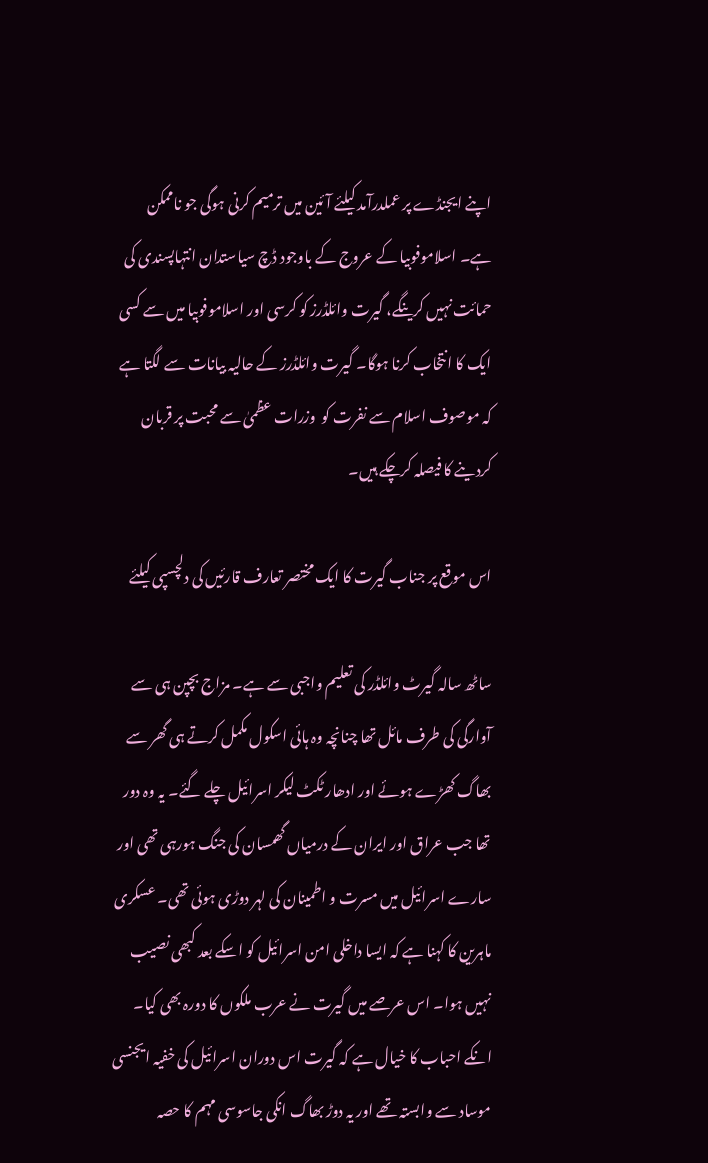اپنے ایجنڈے پر عملدرآمد کیلئے آئین میں ترمیم کرنی ہوگی جو ناممکن ہے۔ اسلاموفوبیا کے عروج کے باوجود ڈچ سیاستدان انتہاپسندی کی حمائت نہیں کرینگے، گیرت وائلڈرز کو کرسی اور اسلاموفوبیا میں سے کسی ایک کا انتخاب کرنا ہوگا۔ گیرت وائلڈرز کے حالیہ بیانات سے لگتا ہے کہ موصوف اسلام سے نفرت کو  وزرات عظمیٰ سے محبت پر قربان کردینے کا فیصلہ کرچکے ہیں۔

اس موقع پر جناب گیرت کا ایک مختصر تعارف قارئیں کی دلچسپی کیلئے

ساٹھ سالہ گیرٹ وائلڈر کی تعلیم واجبی سے ہے۔ مزاج بچپن ہی سے آوارگی کی طرف مائل تھا چنانچہ وہ ہائی اسکول مکمل کرتے ہی گھر سے بھاگ کھڑے ہوئے اور ادھار ٹکٹ لیکر اسرائیل چلے گئے۔ یہ وہ دور تھا جب عراق اور ایران کے درمیاں گھمسان کی جنگ ہورہی تھی اور سارے اسرائیل میں مسرت و اطمینان کی لہر دوڑی ہوئی تھی۔ عسکری ماہرین کا کہنا ہے کہ ایسا داخلی امن اسرائیل کو اسکے بعد کبھی نصیب نہیں ہوا۔ اس عرصے میں گیرت نے عرب ملکوں کا دورہ بھی کیا۔ انکے احباب کا خیال ہے کہ گیرت اس دوران اسرائیل کی خفیہ ایجنسی موساد سے وابستہ تھے اور یہ دوڑ بھاگ انکی جاسوسی مہم کا حصہ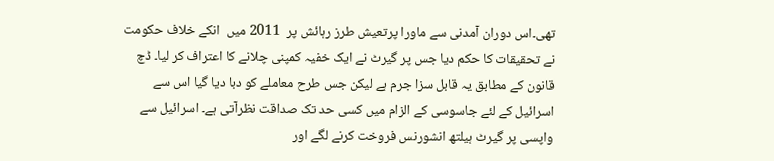تھی۔اس دوران آمدنی سے ماورا پرتعیش طرز رہائش پر  2011 میں  انکے خلاف حکومت نے تحقیقات کا حکم دیا جس پر گیرٹ نے ایک خفیہ کمپنی چلانے کا اعتراف کر لیا۔ ڈچ قانون کے مطابق یہ قابل سزا جرم ہے لیکن جس طرح معاملے کو دبا دیا گیا اس سے اسرائیل کے لئے جاسوسی کے الزام میں کسی حد تک صداقت نظرآتی ہے۔ اسرائیل سے واپسی پر گیرٹ ہیلتھ انشورنس فروخت کرنے لگے اور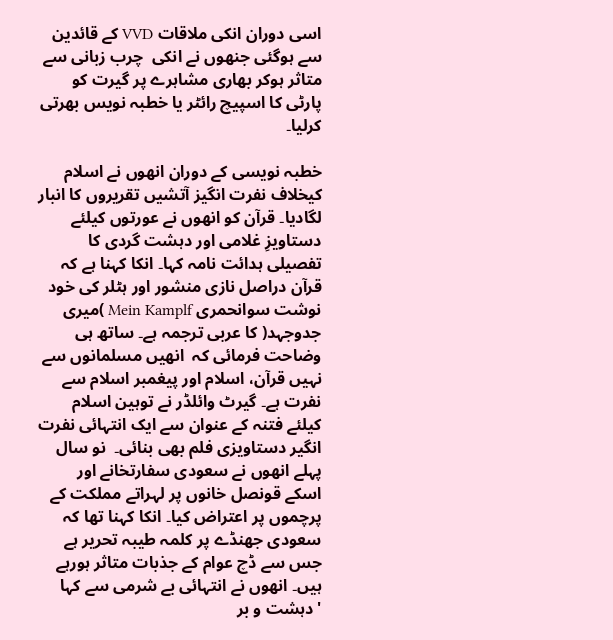اسی دوران انکی ملاقات VVD کے قائدین سے ہوگئی جنھوں نے انکی  چرب زبانی سے متاثر ہوکر بھاری مشاہرے پر گیرت کو پارٹی کا اسپیچ رائٹر یا خطبہ نویس بھرتی کرلیا۔

خطبہ نویسی کے دوران انھوں نے اسلام کیخلاف نفرت انگیز آتشیں تقریروں کا انبار لگادیا۔ قرآن کو انھوں نے عورتوں کیلئے دستاویزِ غلامی اور دہشت گردی کا تفصیلی ہدائت نامہ کہا۔ انکا کہنا ہے کہ  قرآن دراصل نازی منشور اور ہٹلر کی خود نوشت سوانحمری Mein Kamplf )میری جدوجہد( کا عربی ترجمہ ہے۔ ساتھ ہی وضاحت فرمائی کہ  انھیں مسلمانوں سے نہیں قرآن، اسلام اور پیغمبر اسلام سے نفرت ہے۔ گیرٹ وائلڈر نے توہین اسلام کیلئے فتنہ کے عنوان سے ایک انتہائی نفرت انگیر دستاویزی فلم بھی بنائی۔  نو سال پہلے انھوں نے سعودی سفارتخانے اور اسکے قونصل خانوں پر لہراتے مملکت کے پرچموں پر اعتراض کیا۔ انکا کہنا تھا کہ سعودی جھنڈے پر کلمہ طیبہ تحریر ہے جس سے ڈچ عوام کے جذبات متاثر ہورہے ہیں۔ انھوں نے انتہائی بے شرمی سے کہا 'دہشت و بر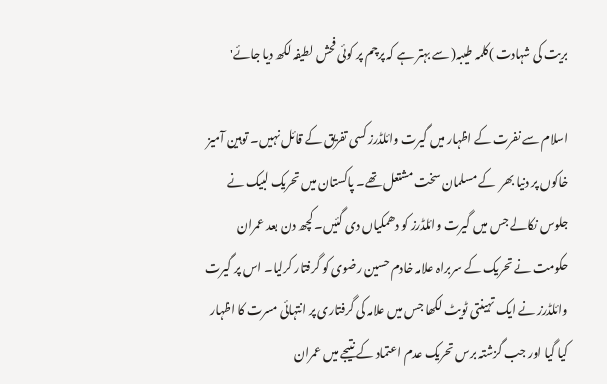بریت کی شہادت )کلمہ طیبہ( سے بہتر ہے کہ پرچم پر کوئی فحش لطیفہ لکھ دیا جائے'

اسلام سے نفرت کے اظہار میں گیرت وائلڈرز کسی تفریق کے قائل نہیں۔ توہین آمیز خاکوں پر دنیا بھر  کے مسلمان سخت مشتعل تھے۔ پاکستان میں تحریک لبیک نے جلوس نکالے جس میں گیرت وائلڈرز کو دھمکیاں دی گئیں۔ کچھ دن بعد عمران  حکومت نے تحریک کے سربراہ علامہ خادم حسین رضوی کو گرفتار کرلیا۔ اس پر گیرت وائلڈرز نے ایک تہینتی ٹویٹ لکھا جس میں علامہ کی گرفتاری پر انتہائی مسرت کا اظہار کیا گیا اور جب گزشتہ برس تحریک عدم اعتماد کے نتیجے میں عمران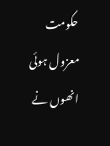حکومت معزول ہوئی انھوں نے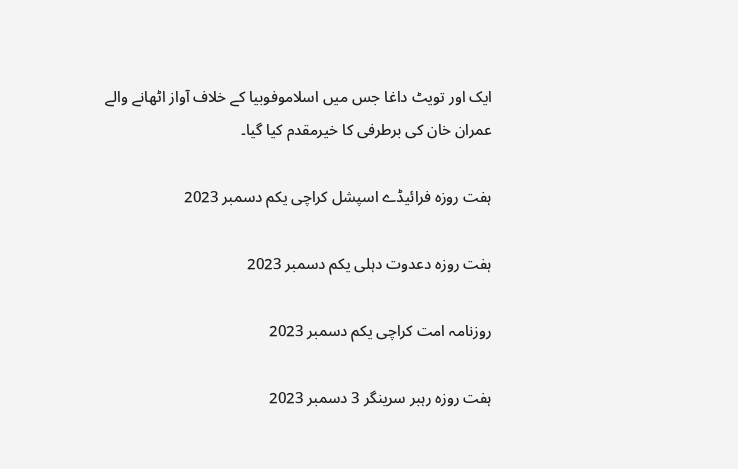ایک اور تویٹ داغا جس میں اسلاموفوبیا کے خلاف آواز اٹھانے والے عمران خان کی برطرفی کا خیرمقدم کیا گیا۔

ہفت روزہ فرائیڈے اسپشل کراچی یکم دسمبر 2023

ہفت روزہ دعدوت دہلی یکم دسمبر 2023

روزنامہ امت کراچی یکم دسمبر 2023

ہفت روزہ رہبر سرینگر 3 دسمبر 2023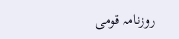روزنامہ قومی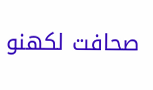صحافت لکھنو